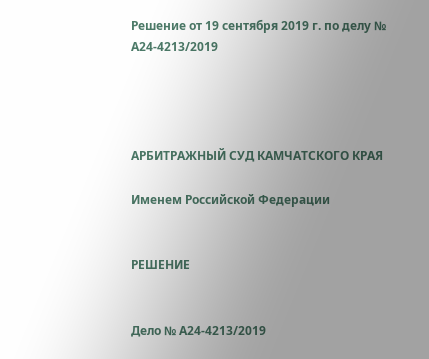Решение от 19 сентября 2019 г. по делу № А24-4213/2019




АРБИТРАЖНЫЙ СУД КАМЧАТСКОГО КРАЯ

Именем Российской Федерации


РЕШЕНИЕ


Дело № А24-4213/2019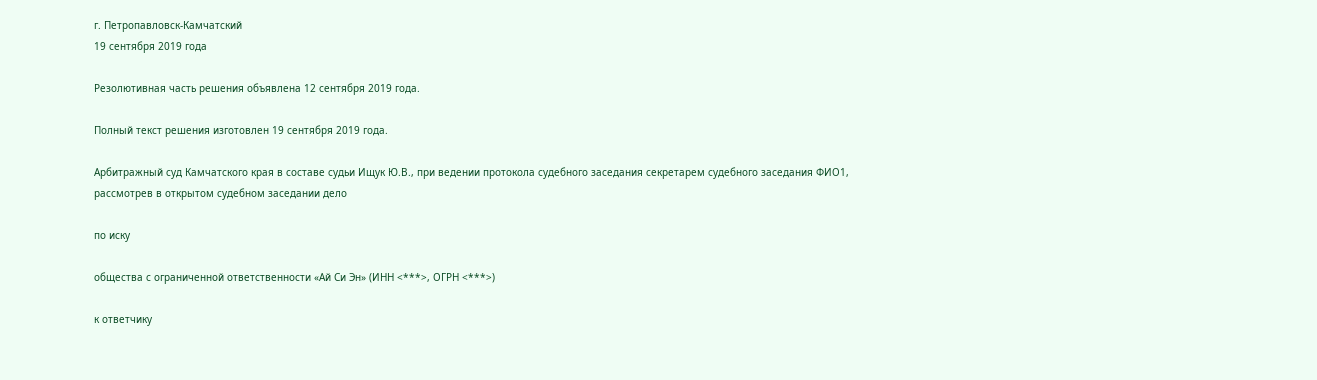г. Петропавловск-Камчатский
19 сентября 2019 года

Резолютивная часть решения объявлена 12 сентября 2019 года.

Полный текст решения изготовлен 19 сентября 2019 года.

Арбитражный суд Камчатского края в составе судьи Ищук Ю.В., при ведении протокола судебного заседания секретарем судебного заседания ФИО1, рассмотрев в открытом судебном заседании дело

по иску

общества с ограниченной ответственности «Ай Си Эн» (ИНН <***>, ОГРН <***>)

к ответчику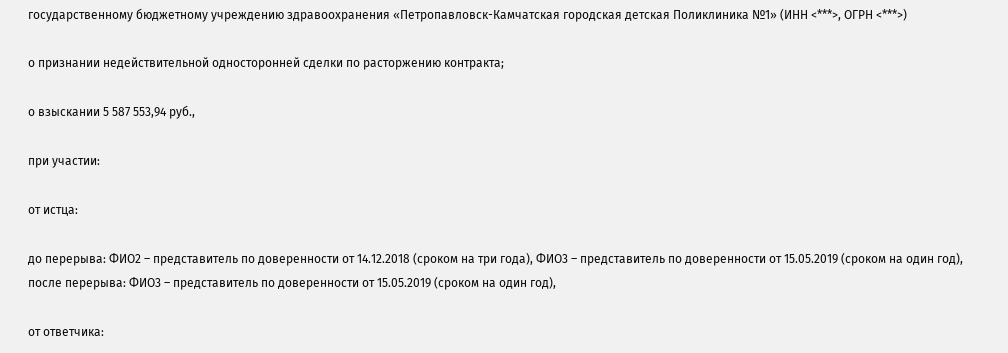государственному бюджетному учреждению здравоохранения «Петропавловск-Камчатская городская детская Поликлиника №1» (ИНН <***>, ОГРН <***>)

о признании недействительной односторонней сделки по расторжению контракта;

о взыскании 5 587 553,94 руб.,

при участии:

от истца:

до перерыва: ФИО2 – представитель по доверенности от 14.12.2018 (сроком на три года), ФИО3 – представитель по доверенности от 15.05.2019 (сроком на один год), после перерыва: ФИО3 – представитель по доверенности от 15.05.2019 (сроком на один год),

от ответчика: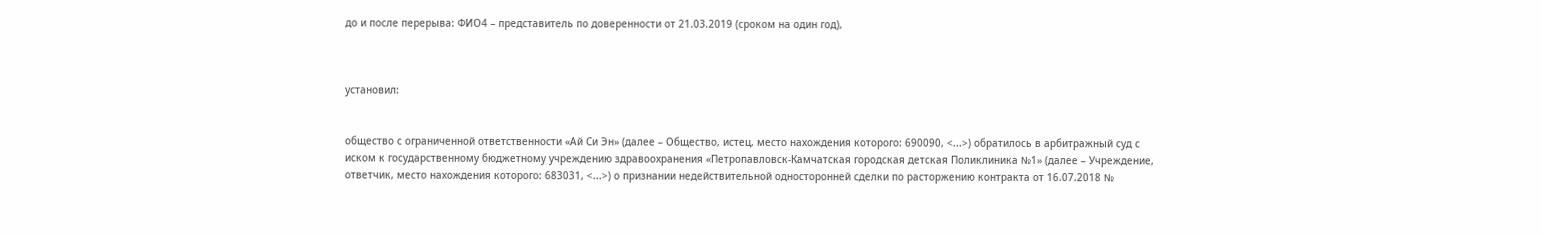до и после перерыва: ФИО4 – представитель по доверенности от 21.03.2019 (сроком на один год),



установил:


общество с ограниченной ответственности «Ай Си Эн» (далее – Общество, истец, место нахождения которого: 690090, <...>) обратилось в арбитражный суд с иском к государственному бюджетному учреждению здравоохранения «Петропавловск-Камчатская городская детская Поликлиника №1» (далее – Учреждение, ответчик, место нахождения которого: 683031, <...>) о признании недействительной односторонней сделки по расторжению контракта от 16.07.2018 №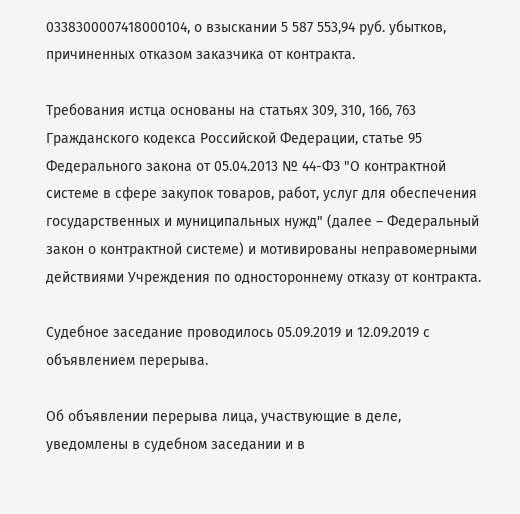0338300007418000104, о взыскании 5 587 553,94 руб. убытков, причиненных отказом заказчика от контракта.

Требования истца основаны на статьях 309, 310, 166, 763 Гражданского кодекса Российской Федерации, статье 95 Федерального закона от 05.04.2013 № 44-ФЗ "О контрактной системе в сфере закупок товаров, работ, услуг для обеспечения государственных и муниципальных нужд" (далее – Федеральный закон о контрактной системе) и мотивированы неправомерными действиями Учреждения по одностороннему отказу от контракта.

Судебное заседание проводилось 05.09.2019 и 12.09.2019 с объявлением перерыва.

Об объявлении перерыва лица, участвующие в деле, уведомлены в судебном заседании и в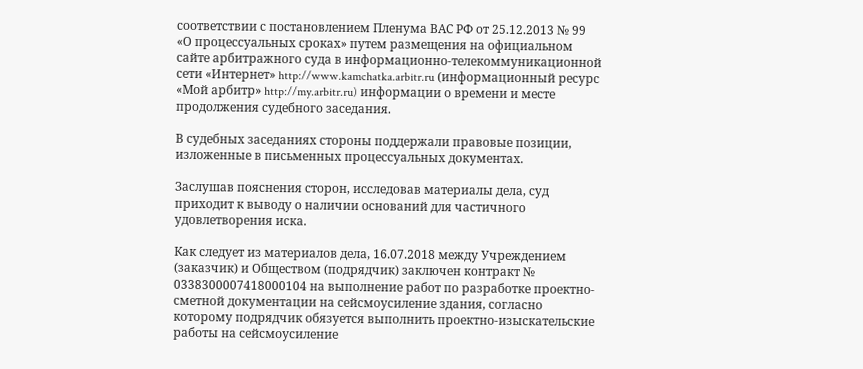соответствии с постановлением Пленума ВАС РФ от 25.12.2013 № 99 «О процессуальных сроках» путем размещения на официальном сайте арбитражного суда в информационно-телекоммуникационной сети «Интернет» http://www.kamchatka.arbitr.ru (информационный ресурс «Мой арбитр» http://my.arbitr.ru) информации о времени и месте продолжения судебного заседания.

В судебных заседаниях стороны поддержали правовые позиции, изложенные в письменных процессуальных документах.

Заслушав пояснения сторон, исследовав материалы дела, суд приходит к выводу о наличии оснований для частичного удовлетворения иска.

Как следует из материалов дела, 16.07.2018 между Учреждением (заказчик) и Обществом (подрядчик) заключен контракт № 0338300007418000104 на выполнение работ по разработке проектно-сметной документации на сейсмоусиление здания, согласно которому подрядчик обязуется выполнить проектно-изыскательские работы на сейсмоусиление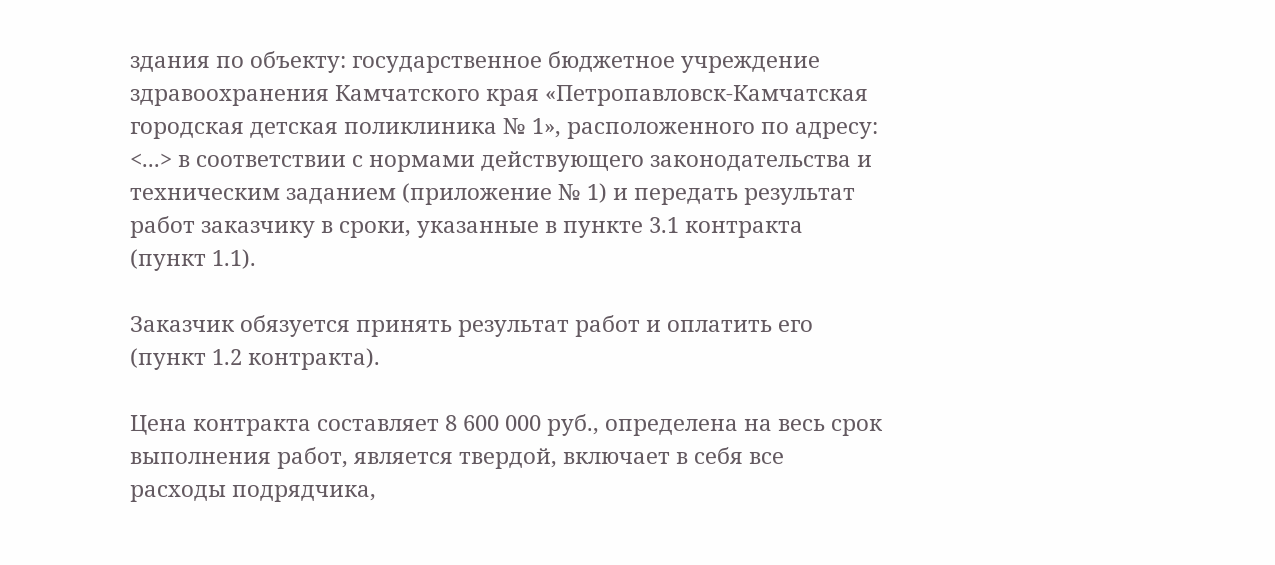здания по объекту: государственное бюджетное учреждение здравоохранения Камчатского края «Петропавловск-Камчатская городская детская поликлиника № 1», расположенного по адресу: <...> в соответствии с нормами действующего законодательства и техническим заданием (приложение № 1) и передать результат работ заказчику в сроки, указанные в пункте 3.1 контракта (пункт 1.1).

Заказчик обязуется принять результат работ и оплатить его (пункт 1.2 контракта).

Цена контракта составляет 8 600 000 руб., определена на весь срок выполнения работ, является твердой, включает в себя все расходы подрядчика,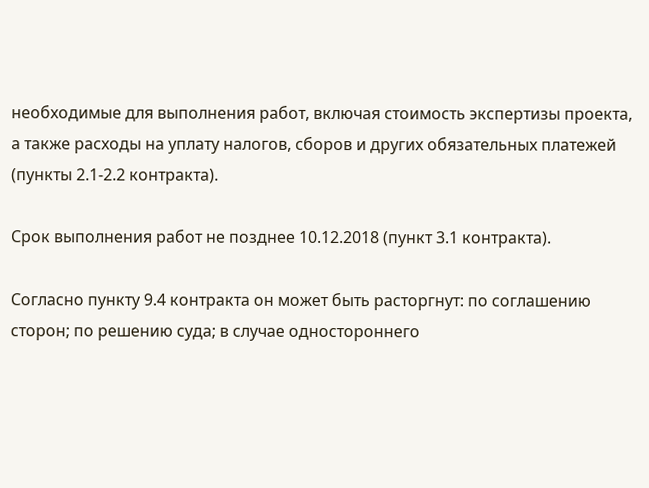необходимые для выполнения работ, включая стоимость экспертизы проекта, а также расходы на уплату налогов, сборов и других обязательных платежей (пункты 2.1-2.2 контракта).

Срок выполнения работ не позднее 10.12.2018 (пункт 3.1 контракта).

Согласно пункту 9.4 контракта он может быть расторгнут: по соглашению сторон; по решению суда; в случае одностороннего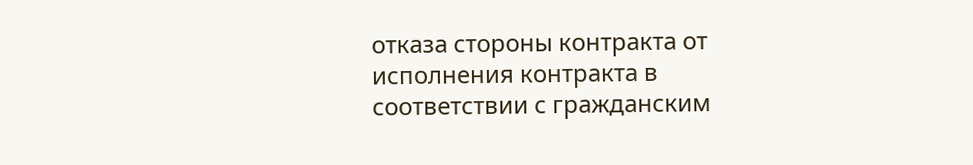отказа стороны контракта от исполнения контракта в соответствии с гражданским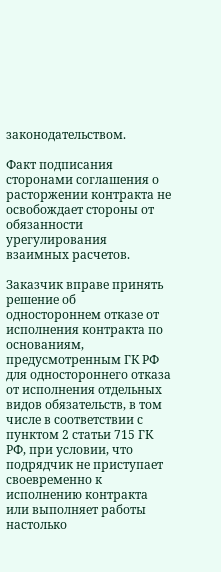законодательством.

Факт подписания сторонами соглашения о расторжении контракта не освобождает стороны от обязанности урегулирования взаимных расчетов.

Заказчик вправе принять решение об одностороннем отказе от исполнения контракта по основаниям, предусмотренным ГК РФ для одностороннего отказа от исполнения отдельных видов обязательств, в том числе в соответствии с пунктом 2 статьи 715 ГК РФ, при условии, что подрядчик не приступает своевременно к исполнению контракта или выполняет работы настолько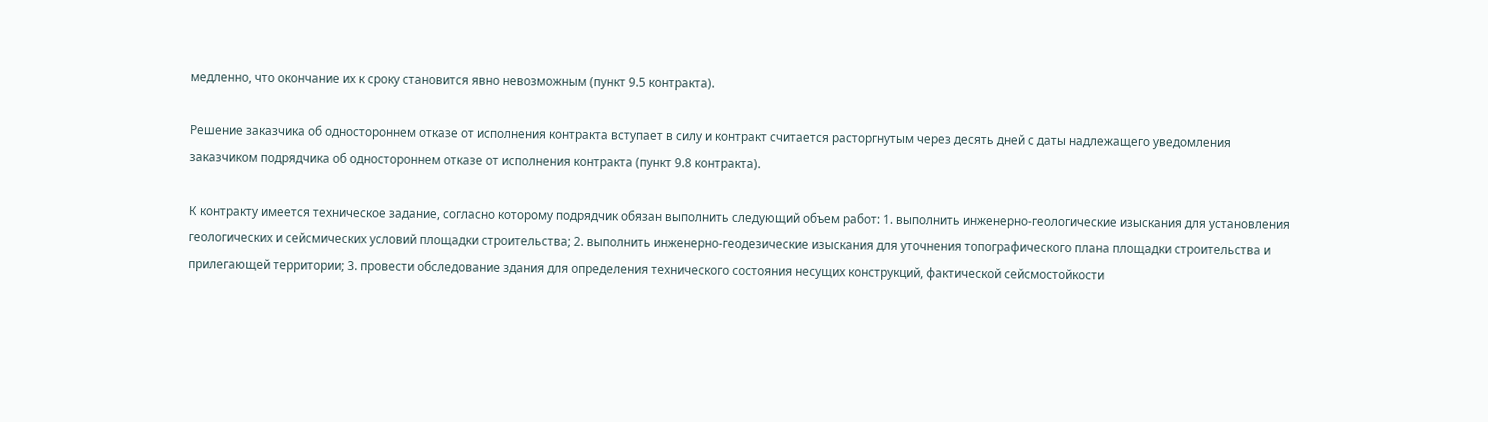медленно, что окончание их к сроку становится явно невозможным (пункт 9.5 контракта).

Решение заказчика об одностороннем отказе от исполнения контракта вступает в силу и контракт считается расторгнутым через десять дней с даты надлежащего уведомления заказчиком подрядчика об одностороннем отказе от исполнения контракта (пункт 9.8 контракта).

К контракту имеется техническое задание, согласно которому подрядчик обязан выполнить следующий объем работ: 1. выполнить инженерно-геологические изыскания для установления геологических и сейсмических условий площадки строительства; 2. выполнить инженерно-геодезические изыскания для уточнения топографического плана площадки строительства и прилегающей территории; 3. провести обследование здания для определения технического состояния несущих конструкций, фактической сейсмостойкости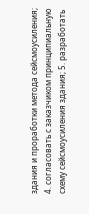здания и проработки метода сейсмоусиления; 4. согласовать с заказчиком принципиальную схему сейсмоусиления здания; 5. разработать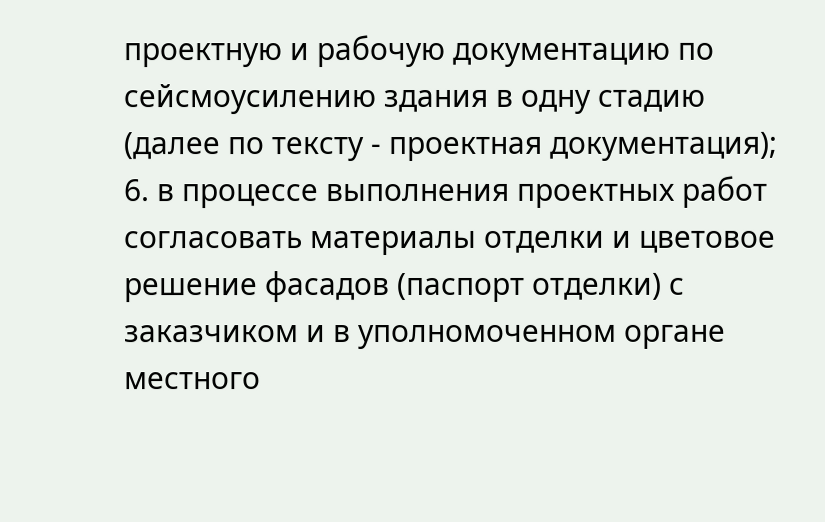проектную и рабочую документацию по сейсмоусилению здания в одну стадию (далее по тексту - проектная документация); 6. в процессе выполнения проектных работ согласовать материалы отделки и цветовое решение фасадов (паспорт отделки) с заказчиком и в уполномоченном органе местного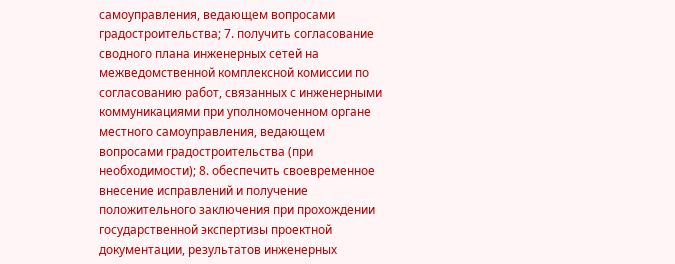самоуправления, ведающем вопросами градостроительства; 7. получить согласование сводного плана инженерных сетей на межведомственной комплексной комиссии по согласованию работ, связанных с инженерными коммуникациями при уполномоченном органе местного самоуправления, ведающем вопросами градостроительства (при необходимости); 8. обеспечить своевременное внесение исправлений и получение положительного заключения при прохождении государственной экспертизы проектной документации, результатов инженерных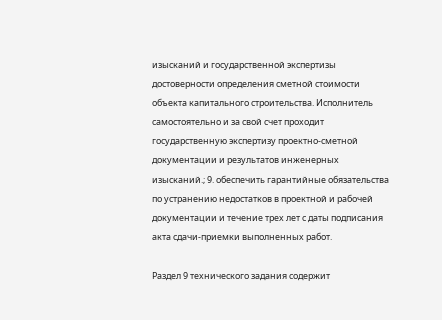изысканий и государственной экспертизы достоверности определения сметной стоимости объекта капитального строительства. Исполнитель самостоятельно и за свой счет проходит государственную экспертизу проектно-сметной документации и результатов инженерных изысканий.; 9. обеспечить гарантийные обязательства по устранению недостатков в проектной и рабочей документации и течение трех лет с даты подписания акта сдачи-приемки выполненных работ.

Раздел 9 технического задания содержит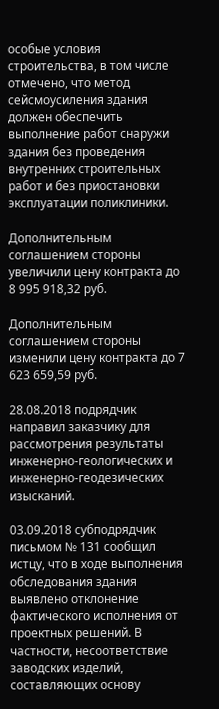особые условия строительства, в том числе отмечено, что метод сейсмоусиления здания должен обеспечить выполнение работ снаружи здания без проведения внутренних строительных работ и без приостановки эксплуатации поликлиники.

Дополнительным соглашением стороны увеличили цену контракта до 8 995 918,32 руб.

Дополнительным соглашением стороны изменили цену контракта до 7 623 659,59 руб.

28.08.2018 подрядчик направил заказчику для рассмотрения результаты инженерно-геологических и инженерно-геодезических изысканий.

03.09.2018 субподрядчик письмом № 131 сообщил истцу, что в ходе выполнения обследования здания выявлено отклонение фактического исполнения от проектных решений. В частности, несоответствие заводских изделий, составляющих основу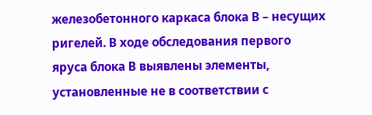железобетонного каркаса блока В – несущих ригелей. В ходе обследования первого яруса блока В выявлены элементы, установленные не в соответствии с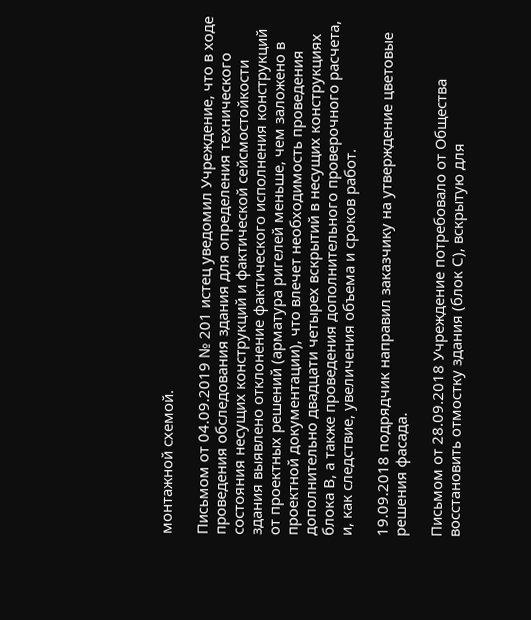монтажной схемой.

Письмом от 04.09.2019 № 201 истец уведомил Учреждение, что в ходе проведения обследования здания для определения технического состояния несущих конструкций и фактической сейсмостойкости здания выявлено отклонение фактического исполнения конструкций от проектных решений (арматура ригелей меньше, чем заложено в проектной документации), что влечет необходимость проведения дополнительно двадцати четырех вскрытий в несущих конструкциях блока В, а также проведения дополнительного проверочного расчета, и, как следствие, увеличения объема и сроков работ.

19.09.2018 подрядчик направил заказчику на утверждение цветовые решения фасада.

Письмом от 28.09.2018 Учреждение потребовало от Общества восстановить отмостку здания (блок С), вскрытую для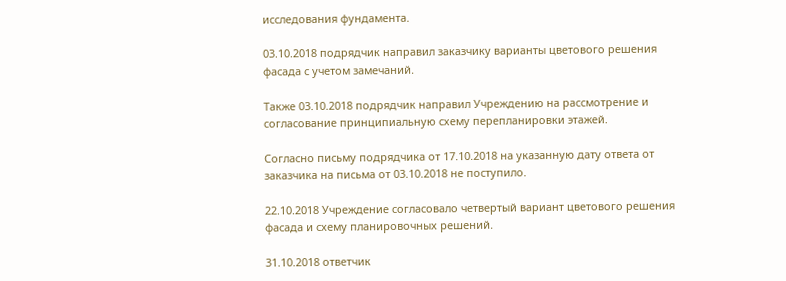исследования фундамента.

03.10.2018 подрядчик направил заказчику варианты цветового решения фасада с учетом замечаний.

Также 03.10.2018 подрядчик направил Учреждению на рассмотрение и согласование принципиальную схему перепланировки этажей.

Согласно письму подрядчика от 17.10.2018 на указанную дату ответа от заказчика на письма от 03.10.2018 не поступило.

22.10.2018 Учреждение согласовало четвертый вариант цветового решения фасада и схему планировочных решений.

31.10.2018 ответчик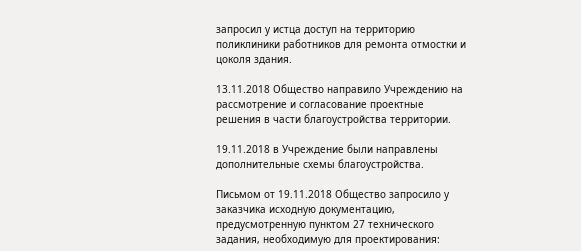запросил у истца доступ на территорию поликлиники работников для ремонта отмостки и цоколя здания.

13.11.2018 Общество направило Учреждению на рассмотрение и согласование проектные решения в части благоустройства территории.

19.11.2018 в Учреждение были направлены дополнительные схемы благоустройства.

Письмом от 19.11.2018 Общество запросило у заказчика исходную документацию, предусмотренную пунктом 27 технического задания, необходимую для проектирования: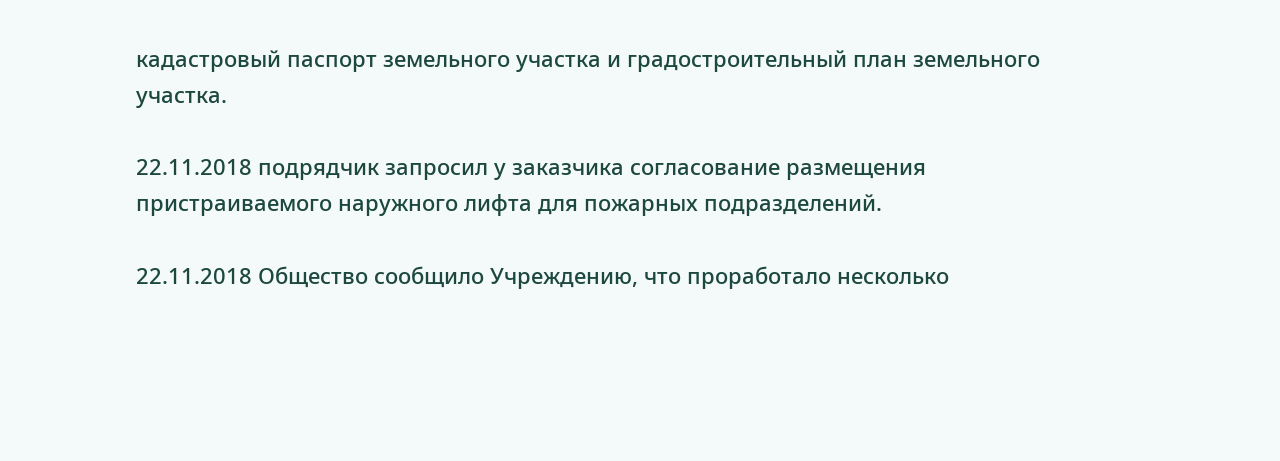кадастровый паспорт земельного участка и градостроительный план земельного участка.

22.11.2018 подрядчик запросил у заказчика согласование размещения пристраиваемого наружного лифта для пожарных подразделений.

22.11.2018 Общество сообщило Учреждению, что проработало несколько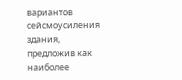вариантов сейсмоусиления здания, предложив как наиболее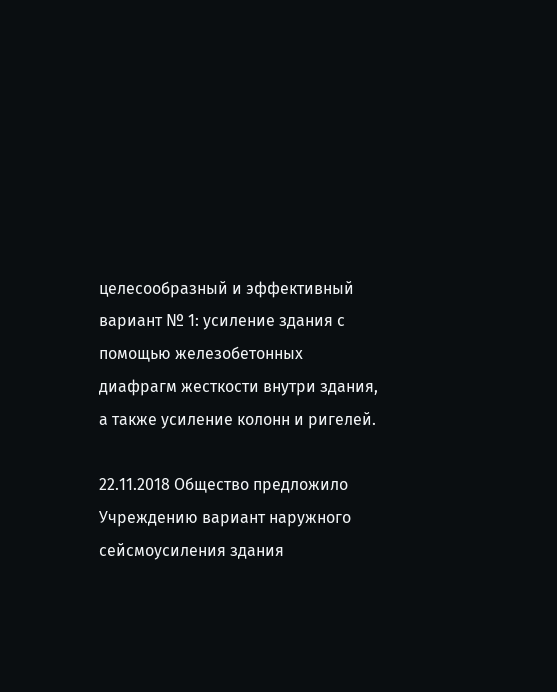целесообразный и эффективный вариант № 1: усиление здания с помощью железобетонных диафрагм жесткости внутри здания, а также усиление колонн и ригелей.

22.11.2018 Общество предложило Учреждению вариант наружного сейсмоусиления здания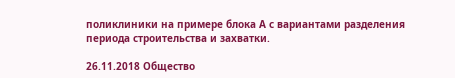поликлиники на примере блока А с вариантами разделения периода строительства и захватки.

26.11.2018 Общество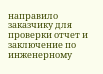направило заказчику для проверки отчет и заключение по инженерному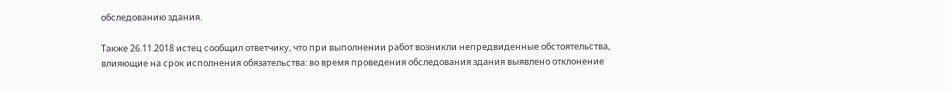обследованию здания.

Также 26.11.2018 истец сообщил ответчику, что при выполнении работ возникли непредвиденные обстоятельства, влияющие на срок исполнения обязательства: во время проведения обследования здания выявлено отклонение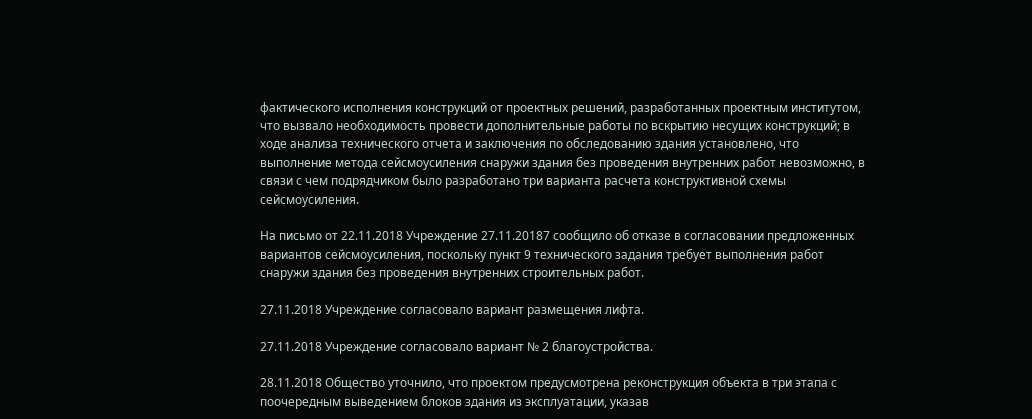фактического исполнения конструкций от проектных решений, разработанных проектным институтом, что вызвало необходимость провести дополнительные работы по вскрытию несущих конструкций; в ходе анализа технического отчета и заключения по обследованию здания установлено, что выполнение метода сейсмоусиления снаружи здания без проведения внутренних работ невозможно, в связи с чем подрядчиком было разработано три варианта расчета конструктивной схемы сейсмоусиления.

На письмо от 22.11.2018 Учреждение 27.11.20187 сообщило об отказе в согласовании предложенных вариантов сейсмоусиления, поскольку пункт 9 технического задания требует выполнения работ снаружи здания без проведения внутренних строительных работ.

27.11.2018 Учреждение согласовало вариант размещения лифта.

27.11.2018 Учреждение согласовало вариант № 2 благоустройства.

28.11.2018 Общество уточнило, что проектом предусмотрена реконструкция объекта в три этапа с поочередным выведением блоков здания из эксплуатации, указав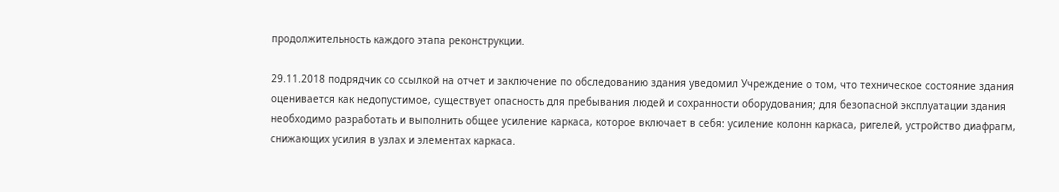продолжительность каждого этапа реконструкции.

29.11.2018 подрядчик со ссылкой на отчет и заключение по обследованию здания уведомил Учреждение о том, что техническое состояние здания оценивается как недопустимое, существует опасность для пребывания людей и сохранности оборудования; для безопасной эксплуатации здания необходимо разработать и выполнить общее усиление каркаса, которое включает в себя: усиление колонн каркаса, ригелей, устройство диафрагм, снижающих усилия в узлах и элементах каркаса.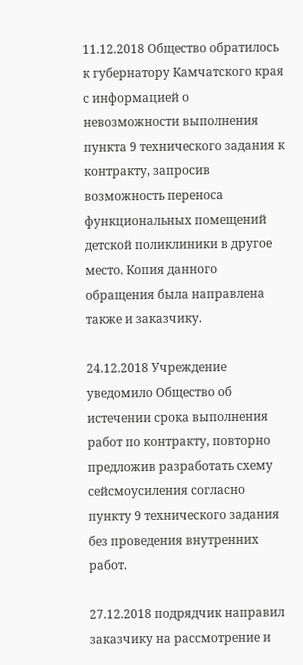11.12.2018 Общество обратилось к губернатору Камчатского края с информацией о невозможности выполнения пункта 9 технического задания к контракту, запросив возможность переноса функциональных помещений детской поликлиники в другое место. Копия данного обращения была направлена также и заказчику.

24.12.2018 Учреждение уведомило Общество об истечении срока выполнения работ по контракту, повторно предложив разработать схему сейсмоусиления согласно пункту 9 технического задания без проведения внутренних работ.

27.12.2018 подрядчик направил заказчику на рассмотрение и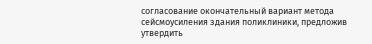согласование окончательный вариант метода сейсмоусиления здания поликлиники, предложив утвердить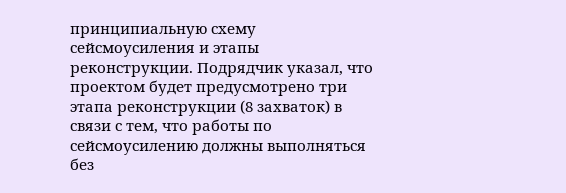принципиальную схему сейсмоусиления и этапы реконструкции. Подрядчик указал, что проектом будет предусмотрено три этапа реконструкции (8 захваток) в связи с тем, что работы по сейсмоусилению должны выполняться без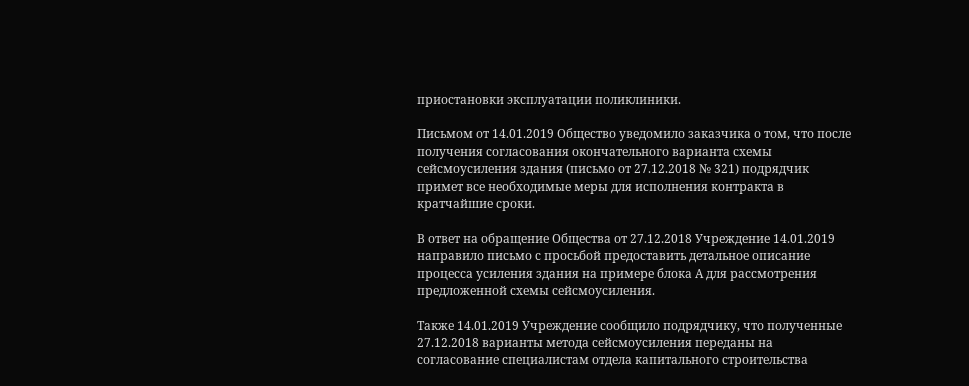приостановки эксплуатации поликлиники.

Письмом от 14.01.2019 Общество уведомило заказчика о том, что после получения согласования окончательного варианта схемы сейсмоусиления здания (письмо от 27.12.2018 № 321) подрядчик примет все необходимые меры для исполнения контракта в кратчайшие сроки.

В ответ на обращение Общества от 27.12.2018 Учреждение 14.01.2019 направило письмо с просьбой предоставить детальное описание процесса усиления здания на примере блока А для рассмотрения предложенной схемы сейсмоусиления.

Также 14.01.2019 Учреждение сообщило подрядчику, что полученные 27.12.2018 варианты метода сейсмоусиления переданы на согласование специалистам отдела капитального строительства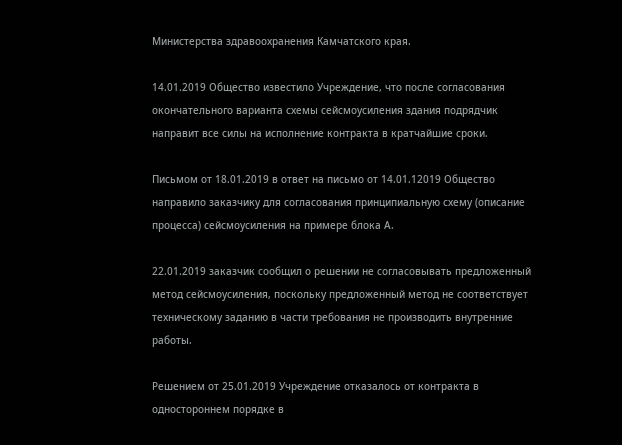Министерства здравоохранения Камчатского края.

14.01.2019 Общество известило Учреждение, что после согласования окончательного варианта схемы сейсмоусиления здания подрядчик направит все силы на исполнение контракта в кратчайшие сроки.

Письмом от 18.01.2019 в ответ на письмо от 14.01.12019 Общество направило заказчику для согласования принципиальную схему (описание процесса) сейсмоусиления на примере блока А.

22.01.2019 заказчик сообщил о решении не согласовывать предложенный метод сейсмоусиления, поскольку предложенный метод не соответствует техническому заданию в части требования не производить внутренние работы.

Решением от 25.01.2019 Учреждение отказалось от контракта в одностороннем порядке в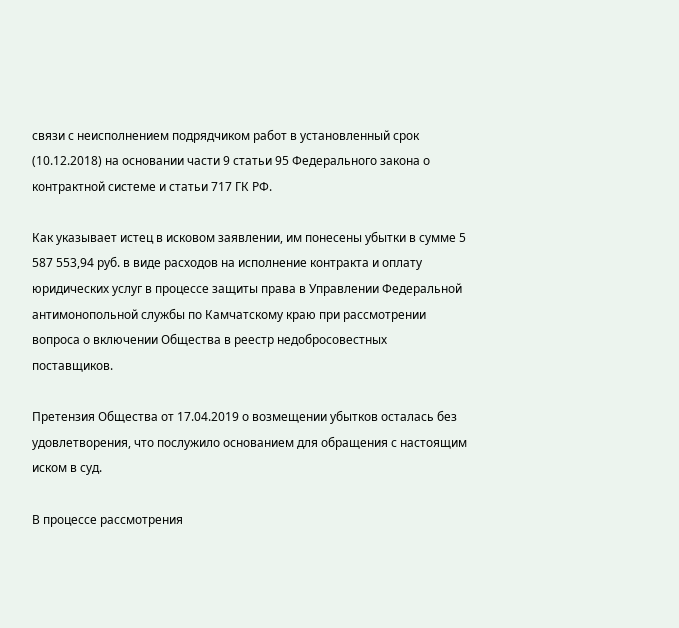связи с неисполнением подрядчиком работ в установленный срок (10.12.2018) на основании части 9 статьи 95 Федерального закона о контрактной системе и статьи 717 ГК РФ.

Как указывает истец в исковом заявлении, им понесены убытки в сумме 5 587 553,94 руб. в виде расходов на исполнение контракта и оплату юридических услуг в процессе защиты права в Управлении Федеральной антимонопольной службы по Камчатскому краю при рассмотрении вопроса о включении Общества в реестр недобросовестных поставщиков.

Претензия Общества от 17.04.2019 о возмещении убытков осталась без удовлетворения, что послужило основанием для обращения с настоящим иском в суд.

В процессе рассмотрения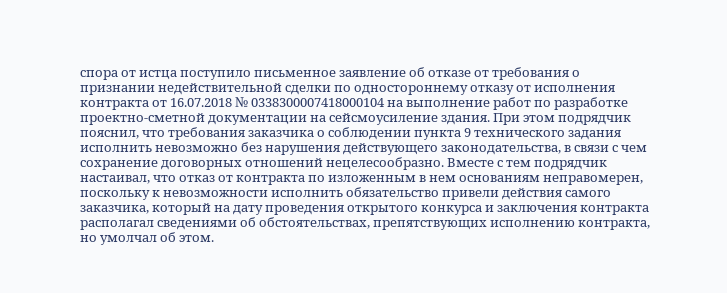спора от истца поступило письменное заявление об отказе от требования о признании недействительной сделки по одностороннему отказу от исполнения контракта от 16.07.2018 № 0338300007418000104 на выполнение работ по разработке проектно-сметной документации на сейсмоусиление здания. При этом подрядчик пояснил, что требования заказчика о соблюдении пункта 9 технического задания исполнить невозможно без нарушения действующего законодательства, в связи с чем сохранение договорных отношений нецелесообразно. Вместе с тем подрядчик настаивал, что отказ от контракта по изложенным в нем основаниям неправомерен, поскольку к невозможности исполнить обязательство привели действия самого заказчика, который на дату проведения открытого конкурса и заключения контракта располагал сведениями об обстоятельствах, препятствующих исполнению контракта, но умолчал об этом.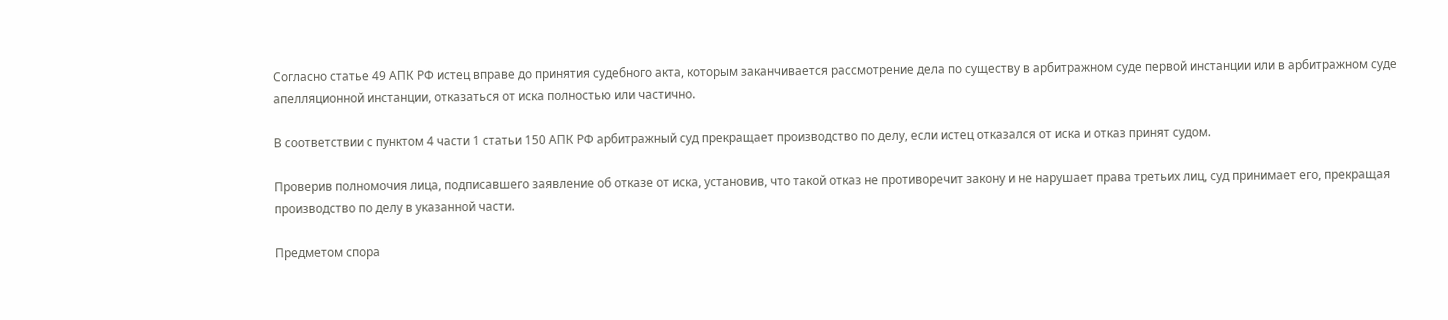Согласно статье 49 АПК РФ истец вправе до принятия судебного акта, которым заканчивается рассмотрение дела по существу в арбитражном суде первой инстанции или в арбитражном суде апелляционной инстанции, отказаться от иска полностью или частично.

В соответствии с пунктом 4 части 1 статьи 150 АПК РФ арбитражный суд прекращает производство по делу, если истец отказался от иска и отказ принят судом.

Проверив полномочия лица, подписавшего заявление об отказе от иска, установив, что такой отказ не противоречит закону и не нарушает права третьих лиц, суд принимает его, прекращая производство по делу в указанной части.

Предметом спора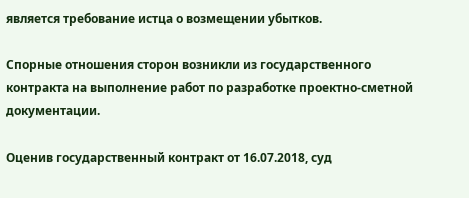является требование истца о возмещении убытков.

Спорные отношения сторон возникли из государственного контракта на выполнение работ по разработке проектно-сметной документации.

Оценив государственный контракт от 16.07.2018, суд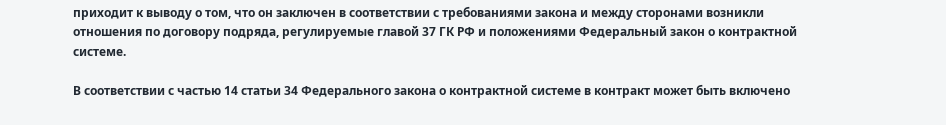приходит к выводу о том, что он заключен в соответствии с требованиями закона и между сторонами возникли отношения по договору подряда, регулируемые главой 37 ГК РФ и положениями Федеральный закон о контрактной системе.

В соответствии с частью 14 статьи 34 Федерального закона о контрактной системе в контракт может быть включено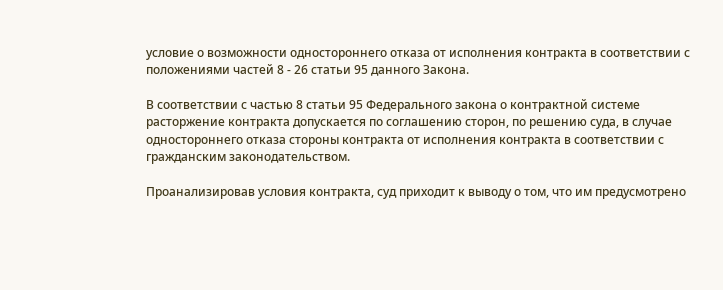условие о возможности одностороннего отказа от исполнения контракта в соответствии с положениями частей 8 - 26 статьи 95 данного Закона.

В соответствии с частью 8 статьи 95 Федерального закона о контрактной системе расторжение контракта допускается по соглашению сторон, по решению суда, в случае одностороннего отказа стороны контракта от исполнения контракта в соответствии с гражданским законодательством.

Проанализировав условия контракта, суд приходит к выводу о том, что им предусмотрено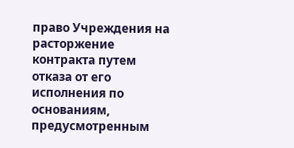право Учреждения на расторжение контракта путем отказа от его исполнения по основаниям, предусмотренным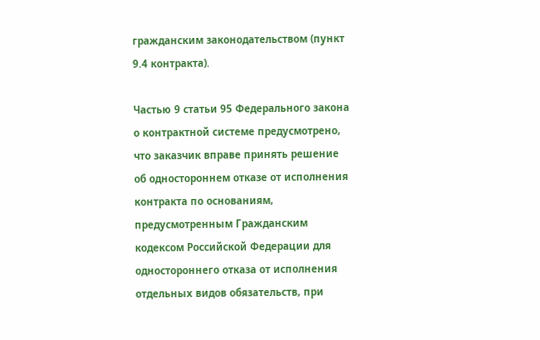гражданским законодательством (пункт 9.4 контракта).

Частью 9 статьи 95 Федерального закона о контрактной системе предусмотрено, что заказчик вправе принять решение об одностороннем отказе от исполнения контракта по основаниям, предусмотренным Гражданским кодексом Российской Федерации для одностороннего отказа от исполнения отдельных видов обязательств, при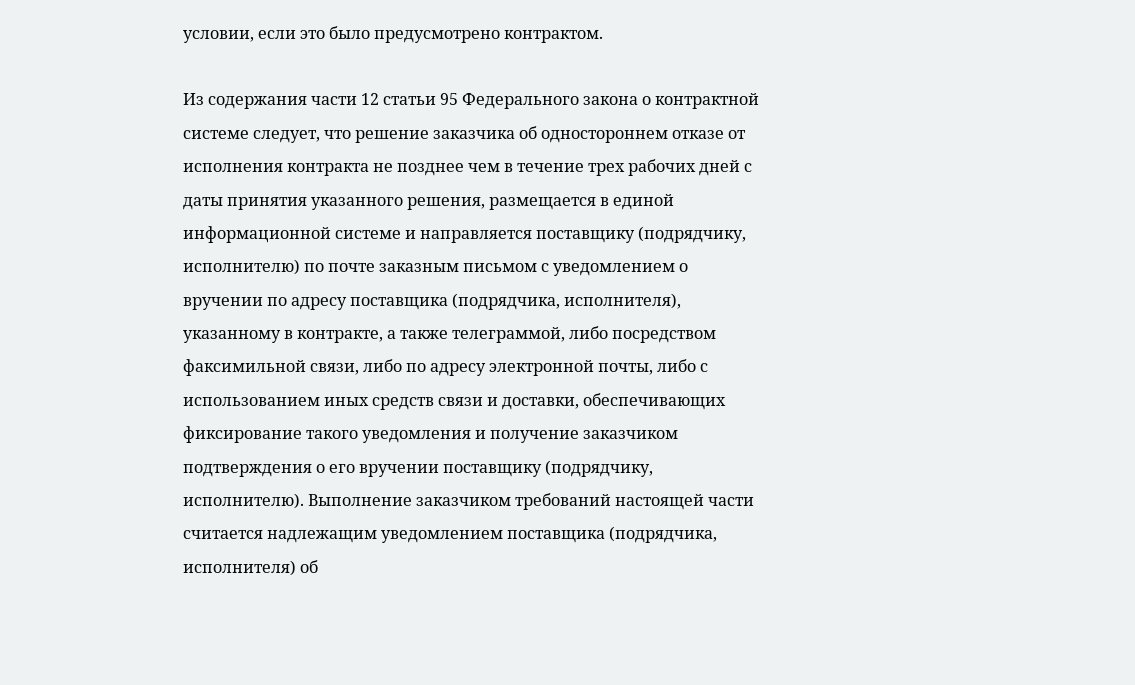условии, если это было предусмотрено контрактом.

Из содержания части 12 статьи 95 Федерального закона о контрактной системе следует, что решение заказчика об одностороннем отказе от исполнения контракта не позднее чем в течение трех рабочих дней с даты принятия указанного решения, размещается в единой информационной системе и направляется поставщику (подрядчику, исполнителю) по почте заказным письмом с уведомлением о вручении по адресу поставщика (подрядчика, исполнителя), указанному в контракте, а также телеграммой, либо посредством факсимильной связи, либо по адресу электронной почты, либо с использованием иных средств связи и доставки, обеспечивающих фиксирование такого уведомления и получение заказчиком подтверждения о его вручении поставщику (подрядчику, исполнителю). Выполнение заказчиком требований настоящей части считается надлежащим уведомлением поставщика (подрядчика, исполнителя) об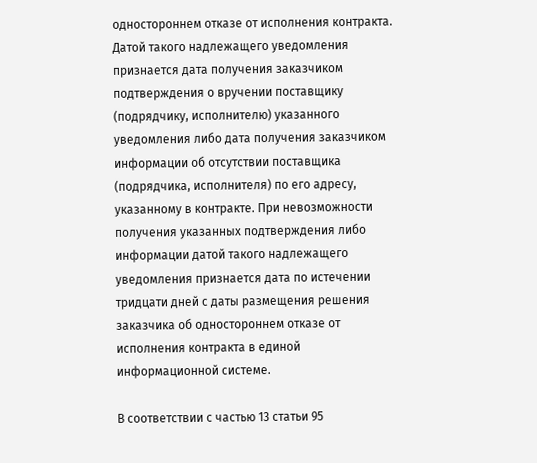одностороннем отказе от исполнения контракта. Датой такого надлежащего уведомления признается дата получения заказчиком подтверждения о вручении поставщику (подрядчику, исполнителю) указанного уведомления либо дата получения заказчиком информации об отсутствии поставщика (подрядчика, исполнителя) по его адресу, указанному в контракте. При невозможности получения указанных подтверждения либо информации датой такого надлежащего уведомления признается дата по истечении тридцати дней с даты размещения решения заказчика об одностороннем отказе от исполнения контракта в единой информационной системе.

В соответствии с частью 13 статьи 95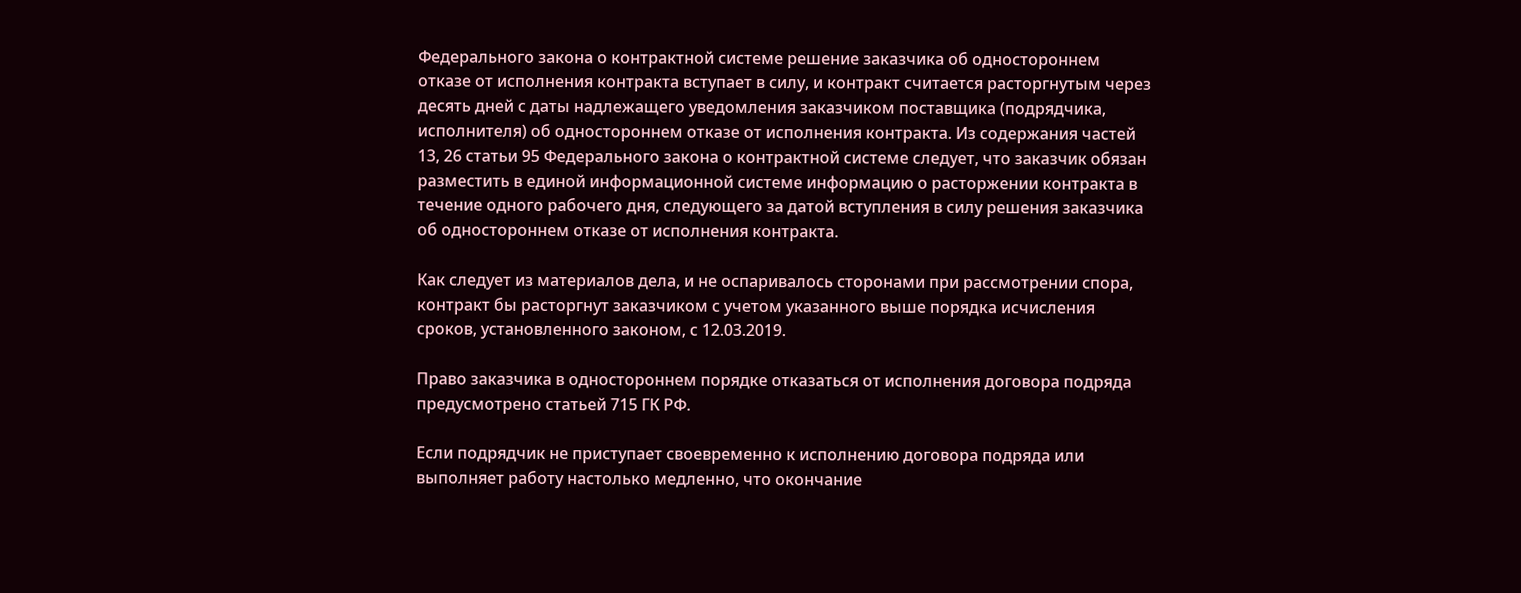Федерального закона о контрактной системе решение заказчика об одностороннем отказе от исполнения контракта вступает в силу, и контракт считается расторгнутым через десять дней с даты надлежащего уведомления заказчиком поставщика (подрядчика, исполнителя) об одностороннем отказе от исполнения контракта. Из содержания частей 13, 26 статьи 95 Федерального закона о контрактной системе следует, что заказчик обязан разместить в единой информационной системе информацию о расторжении контракта в течение одного рабочего дня, следующего за датой вступления в силу решения заказчика об одностороннем отказе от исполнения контракта.

Как следует из материалов дела, и не оспаривалось сторонами при рассмотрении спора, контракт бы расторгнут заказчиком с учетом указанного выше порядка исчисления сроков, установленного законом, с 12.03.2019.

Право заказчика в одностороннем порядке отказаться от исполнения договора подряда предусмотрено статьей 715 ГК РФ.

Если подрядчик не приступает своевременно к исполнению договора подряда или выполняет работу настолько медленно, что окончание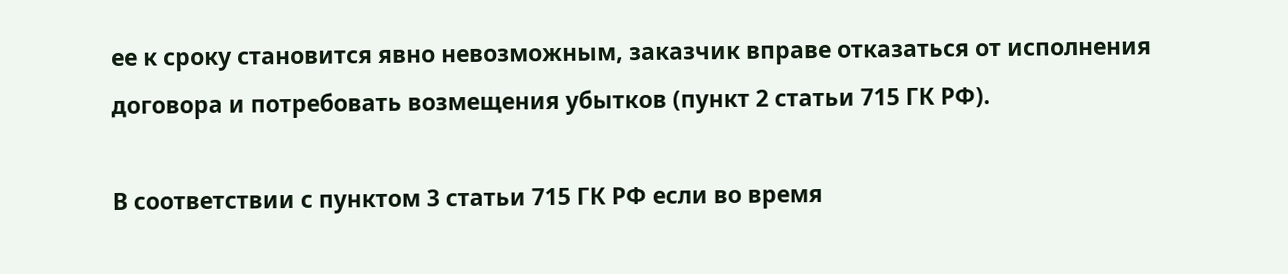ее к сроку становится явно невозможным, заказчик вправе отказаться от исполнения договора и потребовать возмещения убытков (пункт 2 статьи 715 ГК РФ).

В соответствии с пунктом 3 статьи 715 ГК РФ если во время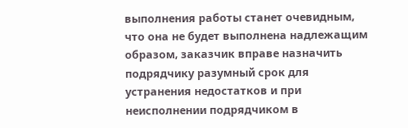выполнения работы станет очевидным, что она не будет выполнена надлежащим образом, заказчик вправе назначить подрядчику разумный срок для устранения недостатков и при неисполнении подрядчиком в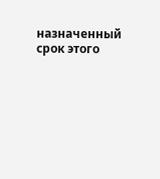назначенный срок этого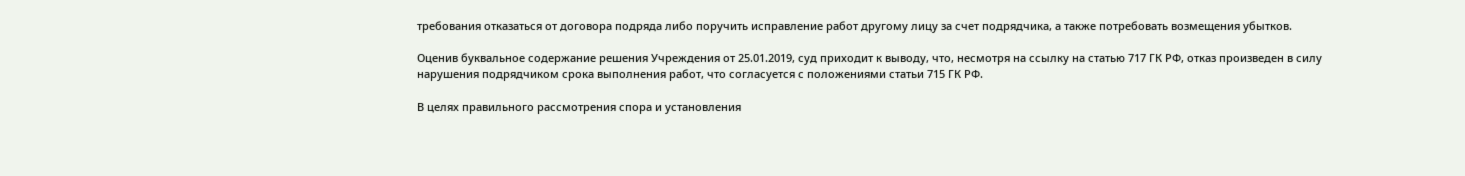требования отказаться от договора подряда либо поручить исправление работ другому лицу за счет подрядчика, а также потребовать возмещения убытков.

Оценив буквальное содержание решения Учреждения от 25.01.2019, суд приходит к выводу, что, несмотря на ссылку на статью 717 ГК РФ, отказ произведен в силу нарушения подрядчиком срока выполнения работ, что согласуется с положениями статьи 715 ГК РФ.

В целях правильного рассмотрения спора и установления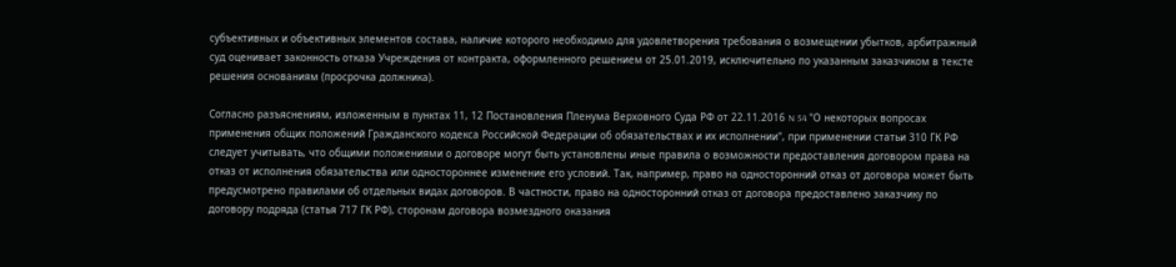субъективных и объективных элементов состава, наличие которого необходимо для удовлетворения требования о возмещении убытков, арбитражный суд оценивает законность отказа Учреждения от контракта, оформленного решением от 25.01.2019, исключительно по указанным заказчиком в тексте решения основаниям (просрочка должника).

Согласно разъяснениям, изложенным в пунктах 11, 12 Постановления Пленума Верховного Суда РФ от 22.11.2016 N 54 "О некоторых вопросах применения общих положений Гражданского кодекса Российской Федерации об обязательствах и их исполнении", при применении статьи 310 ГК РФ следует учитывать, что общими положениями о договоре могут быть установлены иные правила о возможности предоставления договором права на отказ от исполнения обязательства или одностороннее изменение его условий. Так, например, право на односторонний отказ от договора может быть предусмотрено правилами об отдельных видах договоров. В частности, право на односторонний отказ от договора предоставлено заказчику по договору подряда (статья 717 ГК РФ), сторонам договора возмездного оказания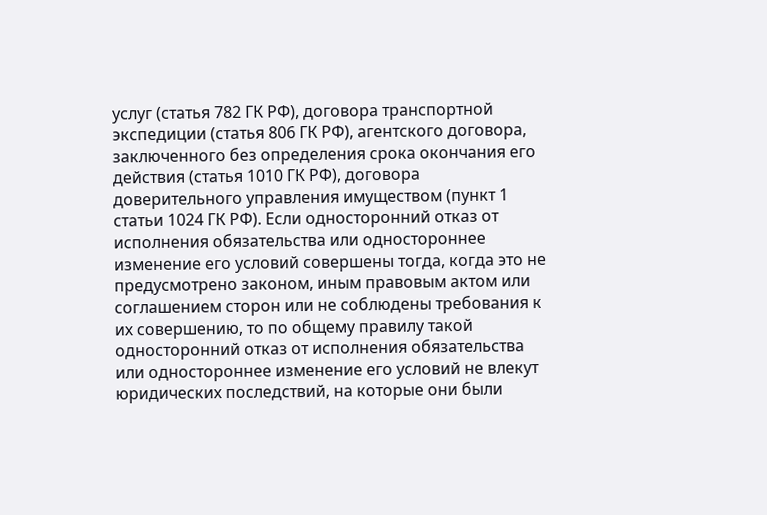услуг (статья 782 ГК РФ), договора транспортной экспедиции (статья 806 ГК РФ), агентского договора, заключенного без определения срока окончания его действия (статья 1010 ГК РФ), договора доверительного управления имуществом (пункт 1 статьи 1024 ГК РФ). Если односторонний отказ от исполнения обязательства или одностороннее изменение его условий совершены тогда, когда это не предусмотрено законом, иным правовым актом или соглашением сторон или не соблюдены требования к их совершению, то по общему правилу такой односторонний отказ от исполнения обязательства или одностороннее изменение его условий не влекут юридических последствий, на которые они были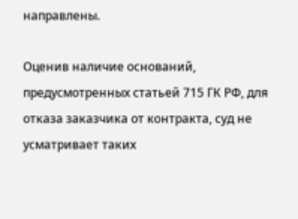направлены.

Оценив наличие оснований, предусмотренных статьей 715 ГК РФ, для отказа заказчика от контракта, суд не усматривает таких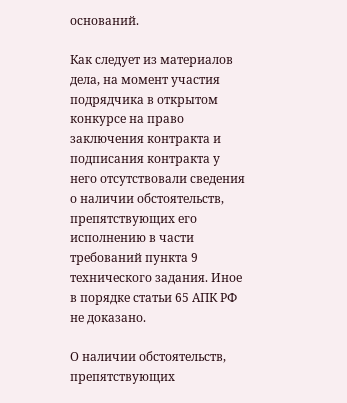оснований.

Как следует из материалов дела, на момент участия подрядчика в открытом конкурсе на право заключения контракта и подписания контракта у него отсутствовали сведения о наличии обстоятельств, препятствующих его исполнению в части требований пункта 9 технического задания. Иное в порядке статьи 65 АПК РФ не доказано.

О наличии обстоятельств, препятствующих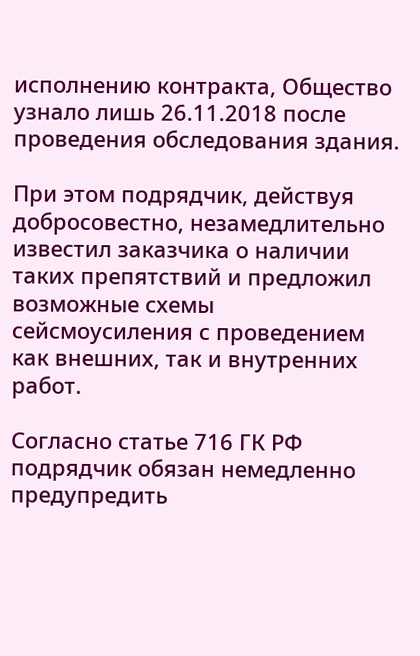исполнению контракта, Общество узнало лишь 26.11.2018 после проведения обследования здания.

При этом подрядчик, действуя добросовестно, незамедлительно известил заказчика о наличии таких препятствий и предложил возможные схемы сейсмоусиления с проведением как внешних, так и внутренних работ.

Согласно статье 716 ГК РФ подрядчик обязан немедленно предупредить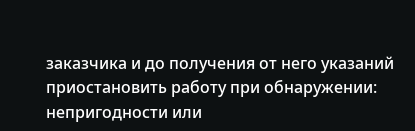заказчика и до получения от него указаний приостановить работу при обнаружении: непригодности или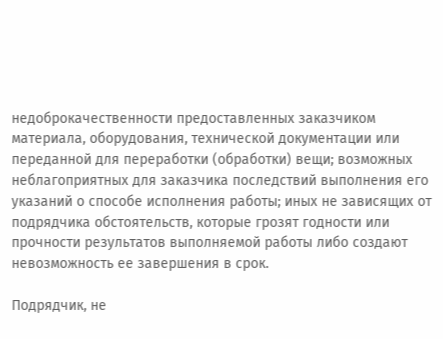недоброкачественности предоставленных заказчиком материала, оборудования, технической документации или переданной для переработки (обработки) вещи; возможных неблагоприятных для заказчика последствий выполнения его указаний о способе исполнения работы; иных не зависящих от подрядчика обстоятельств, которые грозят годности или прочности результатов выполняемой работы либо создают невозможность ее завершения в срок.

Подрядчик, не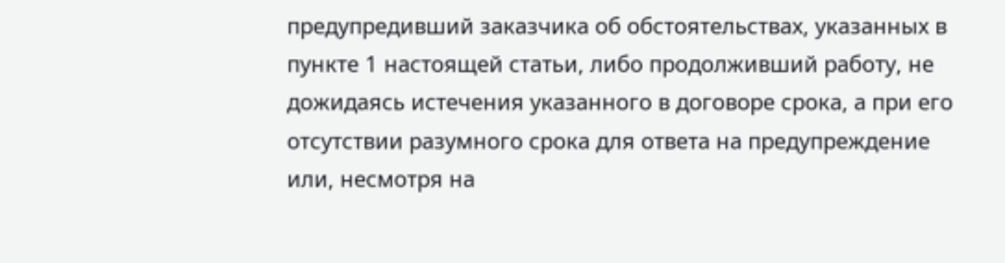предупредивший заказчика об обстоятельствах, указанных в пункте 1 настоящей статьи, либо продолживший работу, не дожидаясь истечения указанного в договоре срока, а при его отсутствии разумного срока для ответа на предупреждение или, несмотря на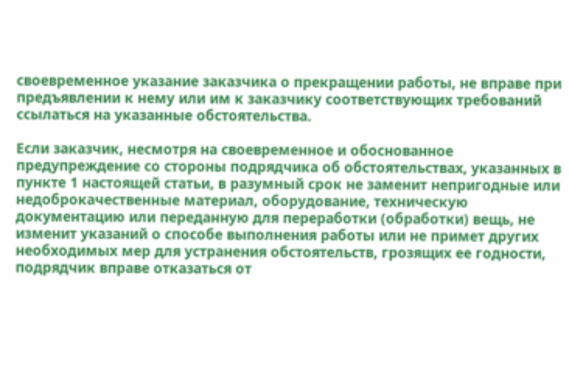своевременное указание заказчика о прекращении работы, не вправе при предъявлении к нему или им к заказчику соответствующих требований ссылаться на указанные обстоятельства.

Если заказчик, несмотря на своевременное и обоснованное предупреждение со стороны подрядчика об обстоятельствах, указанных в пункте 1 настоящей статьи, в разумный срок не заменит непригодные или недоброкачественные материал, оборудование, техническую документацию или переданную для переработки (обработки) вещь, не изменит указаний о способе выполнения работы или не примет других необходимых мер для устранения обстоятельств, грозящих ее годности, подрядчик вправе отказаться от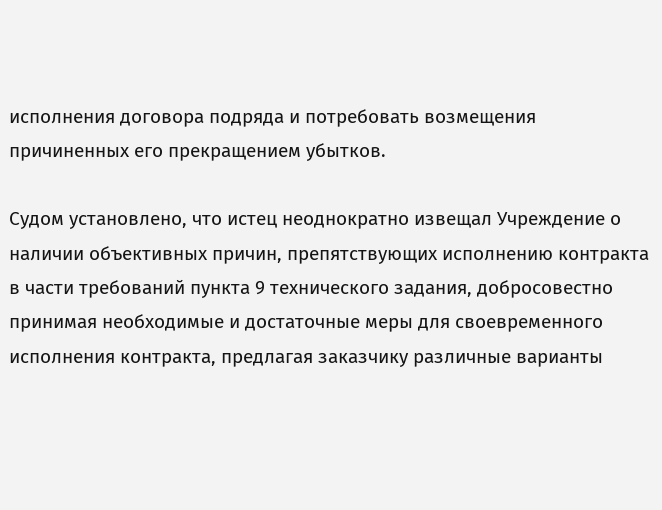исполнения договора подряда и потребовать возмещения причиненных его прекращением убытков.

Судом установлено, что истец неоднократно извещал Учреждение о наличии объективных причин, препятствующих исполнению контракта в части требований пункта 9 технического задания, добросовестно принимая необходимые и достаточные меры для своевременного исполнения контракта, предлагая заказчику различные варианты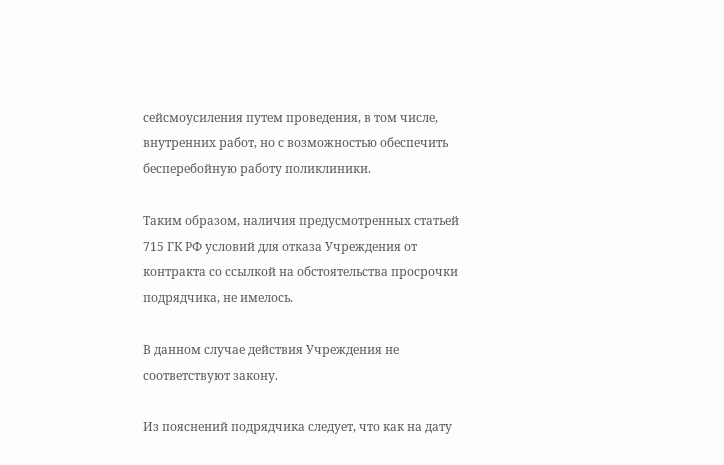сейсмоусиления путем проведения, в том числе, внутренних работ, но с возможностью обеспечить бесперебойную работу поликлиники.

Таким образом, наличия предусмотренных статьей 715 ГК РФ условий для отказа Учреждения от контракта со ссылкой на обстоятельства просрочки подрядчика, не имелось.

В данном случае действия Учреждения не соответствуют закону.

Из пояснений подрядчика следует, что как на дату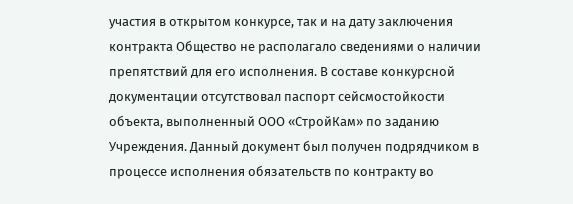участия в открытом конкурсе, так и на дату заключения контракта Общество не располагало сведениями о наличии препятствий для его исполнения. В составе конкурсной документации отсутствовал паспорт сейсмостойкости объекта, выполненный ООО «СтройКам» по заданию Учреждения. Данный документ был получен подрядчиком в процессе исполнения обязательств по контракту во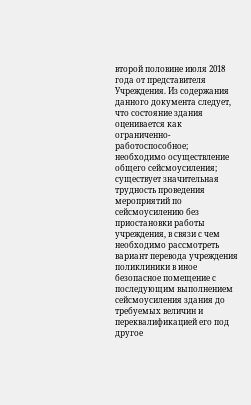второй половине июля 2018 года от представителя Учреждения. Из содержания данного документа следует, что состояние здания оценивается как ограниченно-работоспособное; необходимо осуществление общего сейсмоусиления; существует значительная трудность проведения мероприятий по сейсмоусилению без приостановки работы учреждения, в связи с чем необходимо рассмотреть вариант перевода учреждения поликлиники в иное безопасное помещение с последующим выполнением сейсмоусиления здания до требуемых величин и переквалификацией его под другое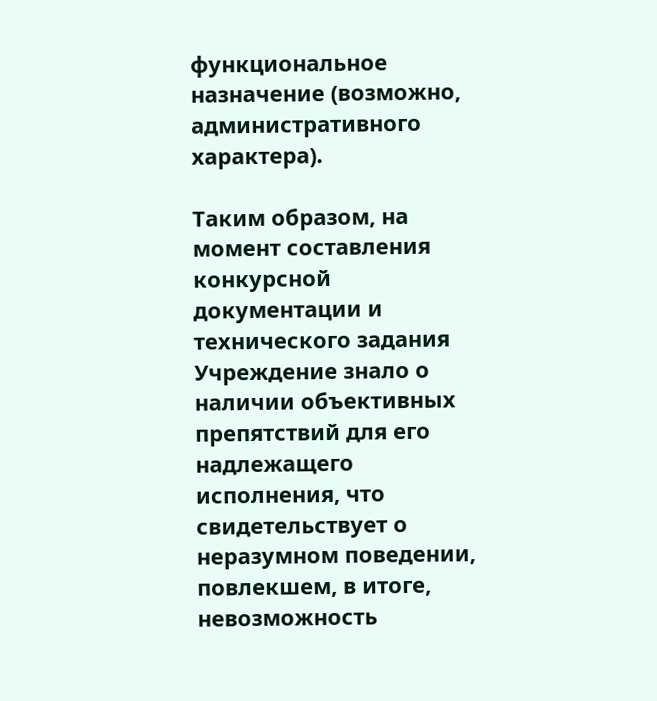функциональное назначение (возможно, административного характера).

Таким образом, на момент составления конкурсной документации и технического задания Учреждение знало о наличии объективных препятствий для его надлежащего исполнения, что свидетельствует о неразумном поведении, повлекшем, в итоге, невозможность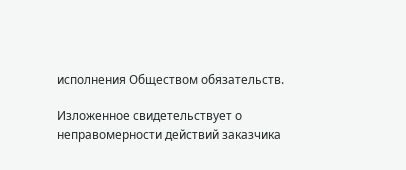исполнения Обществом обязательств.

Изложенное свидетельствует о неправомерности действий заказчика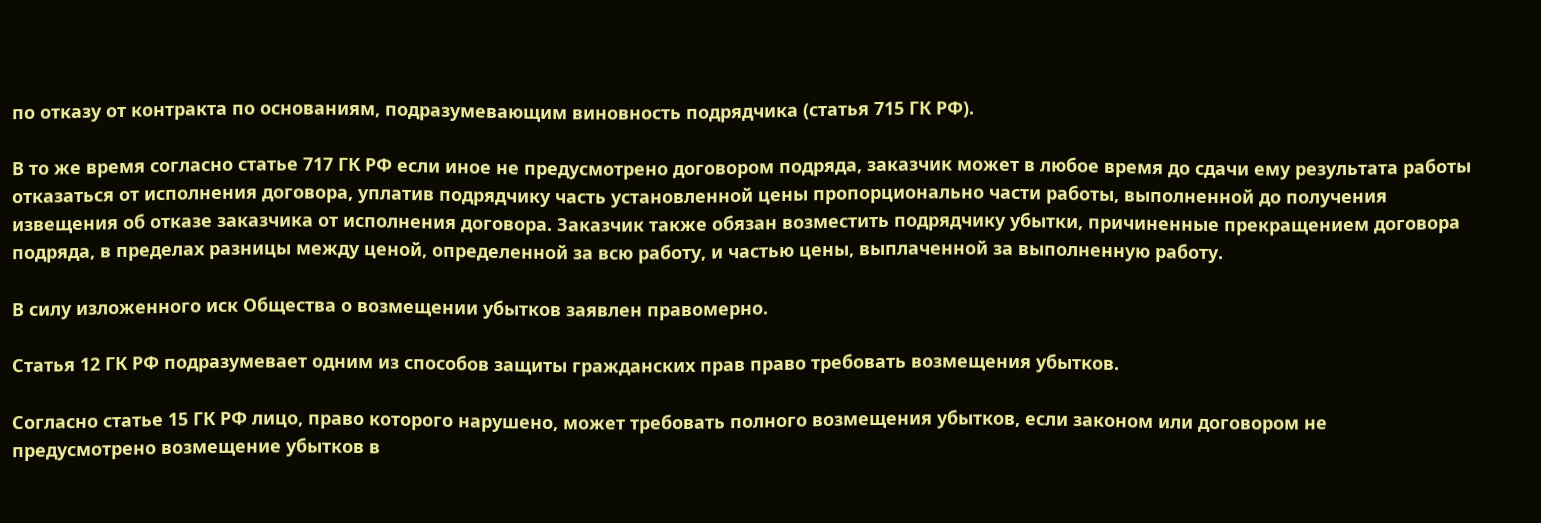по отказу от контракта по основаниям, подразумевающим виновность подрядчика (статья 715 ГК РФ).

В то же время согласно статье 717 ГК РФ если иное не предусмотрено договором подряда, заказчик может в любое время до сдачи ему результата работы отказаться от исполнения договора, уплатив подрядчику часть установленной цены пропорционально части работы, выполненной до получения извещения об отказе заказчика от исполнения договора. Заказчик также обязан возместить подрядчику убытки, причиненные прекращением договора подряда, в пределах разницы между ценой, определенной за всю работу, и частью цены, выплаченной за выполненную работу.

В силу изложенного иск Общества о возмещении убытков заявлен правомерно.

Статья 12 ГК РФ подразумевает одним из способов защиты гражданских прав право требовать возмещения убытков.

Согласно статье 15 ГК РФ лицо, право которого нарушено, может требовать полного возмещения убытков, если законом или договором не предусмотрено возмещение убытков в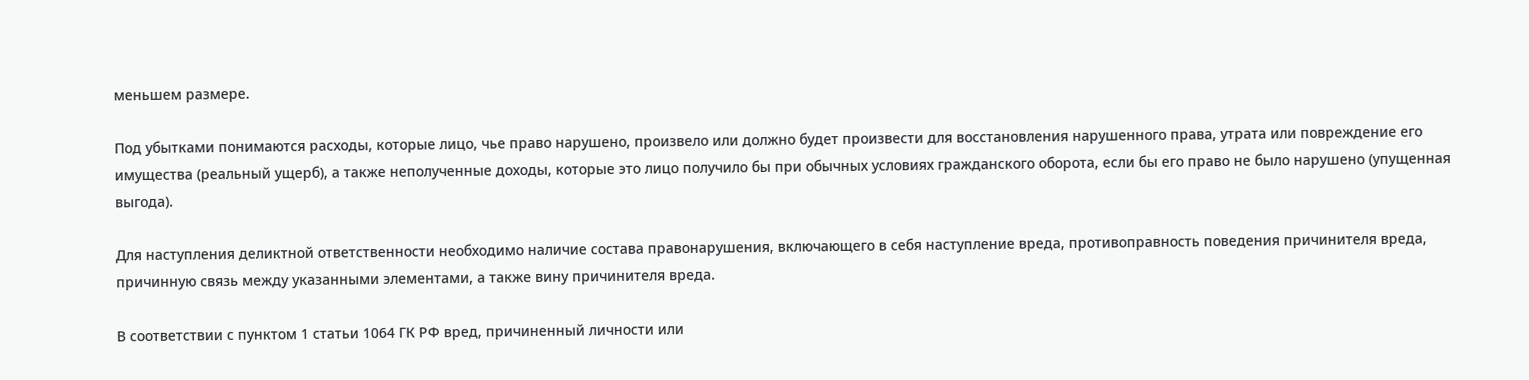меньшем размере.

Под убытками понимаются расходы, которые лицо, чье право нарушено, произвело или должно будет произвести для восстановления нарушенного права, утрата или повреждение его имущества (реальный ущерб), а также неполученные доходы, которые это лицо получило бы при обычных условиях гражданского оборота, если бы его право не было нарушено (упущенная выгода).

Для наступления деликтной ответственности необходимо наличие состава правонарушения, включающего в себя наступление вреда, противоправность поведения причинителя вреда, причинную связь между указанными элементами, а также вину причинителя вреда.

В соответствии с пунктом 1 статьи 1064 ГК РФ вред, причиненный личности или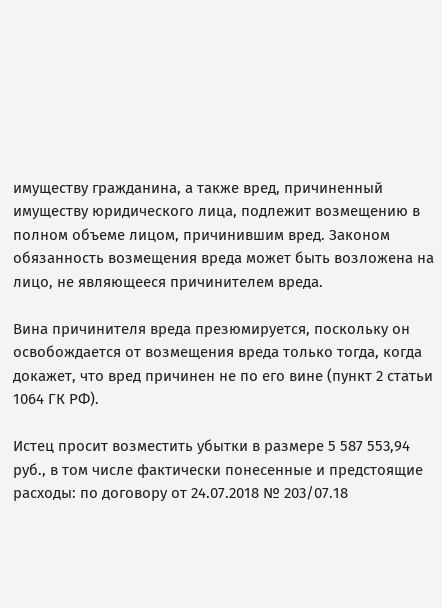имуществу гражданина, а также вред, причиненный имуществу юридического лица, подлежит возмещению в полном объеме лицом, причинившим вред. Законом обязанность возмещения вреда может быть возложена на лицо, не являющееся причинителем вреда.

Вина причинителя вреда презюмируется, поскольку он освобождается от возмещения вреда только тогда, когда докажет, что вред причинен не по его вине (пункт 2 статьи 1064 ГК РФ).

Истец просит возместить убытки в размере 5 587 553,94 руб., в том числе фактически понесенные и предстоящие расходы: по договору от 24.07.2018 № 203/07.18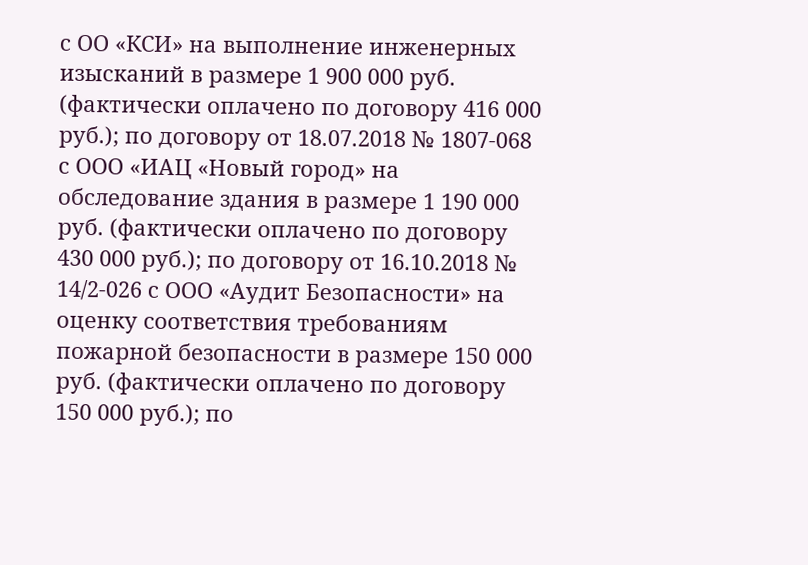с ОО «КСИ» на выполнение инженерных изысканий в размере 1 900 000 руб. (фактически оплачено по договору 416 000 руб.); по договору от 18.07.2018 № 1807-068 с ООО «ИАЦ «Новый город» на обследование здания в размере 1 190 000 руб. (фактически оплачено по договору 430 000 руб.); по договору от 16.10.2018 № 14/2-026 с ООО «Аудит Безопасности» на оценку соответствия требованиям пожарной безопасности в размере 150 000 руб. (фактически оплачено по договору 150 000 руб.); по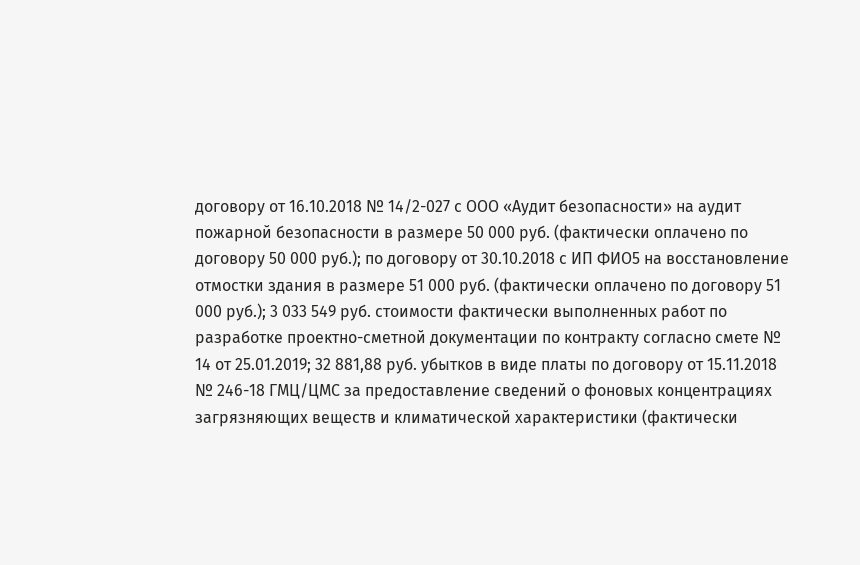договору от 16.10.2018 № 14/2-027 с ООО «Аудит безопасности» на аудит пожарной безопасности в размере 50 000 руб. (фактически оплачено по договору 50 000 руб.); по договору от 30.10.2018 с ИП ФИО5 на восстановление отмостки здания в размере 51 000 руб. (фактически оплачено по договору 51 000 руб.); 3 033 549 руб. стоимости фактически выполненных работ по разработке проектно-сметной документации по контракту согласно смете № 14 от 25.01.2019; 32 881,88 руб. убытков в виде платы по договору от 15.11.2018 № 246-18 ГМЦ/ЦМС за предоставление сведений о фоновых концентрациях загрязняющих веществ и климатической характеристики (фактически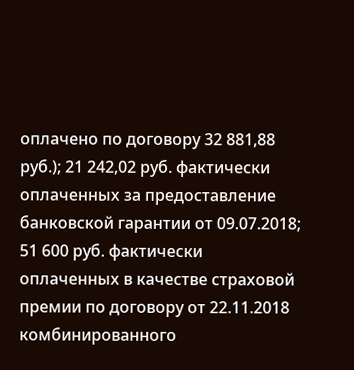оплачено по договору 32 881,88 руб.); 21 242,02 руб. фактически оплаченных за предоставление банковской гарантии от 09.07.2018; 51 600 руб. фактически оплаченных в качестве страховой премии по договору от 22.11.2018 комбинированного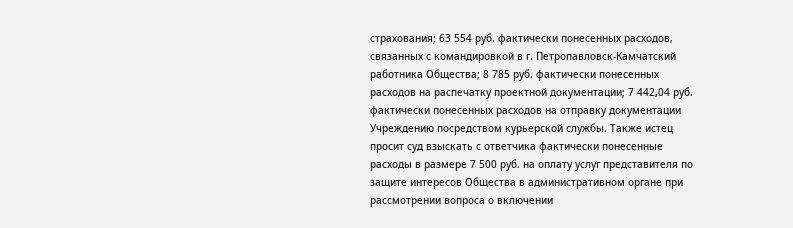страхования; 63 554 руб. фактически понесенных расходов, связанных с командировкой в г. Петропавловск-Камчатский работника Общества; 8 785 руб. фактически понесенных расходов на распечатку проектной документации; 7 442,04 руб. фактически понесенных расходов на отправку документации Учреждению посредством курьерской службы. Также истец просит суд взыскать с ответчика фактически понесенные расходы в размере 7 500 руб. на оплату услуг представителя по защите интересов Общества в административном органе при рассмотрении вопроса о включении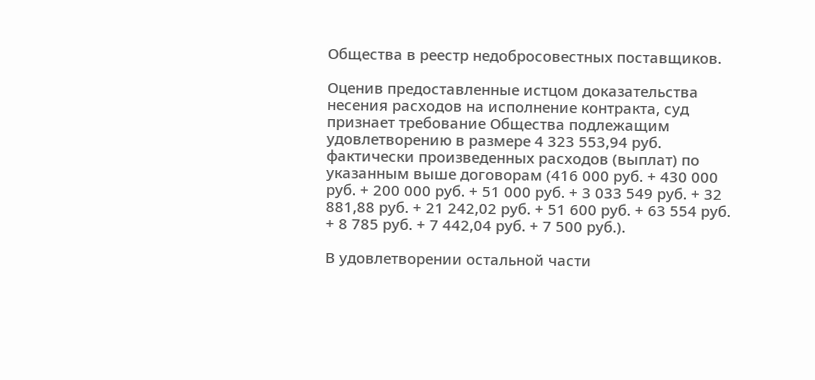Общества в реестр недобросовестных поставщиков.

Оценив предоставленные истцом доказательства несения расходов на исполнение контракта, суд признает требование Общества подлежащим удовлетворению в размере 4 323 553,94 руб. фактически произведенных расходов (выплат) по указанным выше договорам (416 000 руб. + 430 000 руб. + 200 000 руб. + 51 000 руб. + 3 033 549 руб. + 32 881,88 руб. + 21 242,02 руб. + 51 600 руб. + 63 554 руб. + 8 785 руб. + 7 442,04 руб. + 7 500 руб.).

В удовлетворении остальной части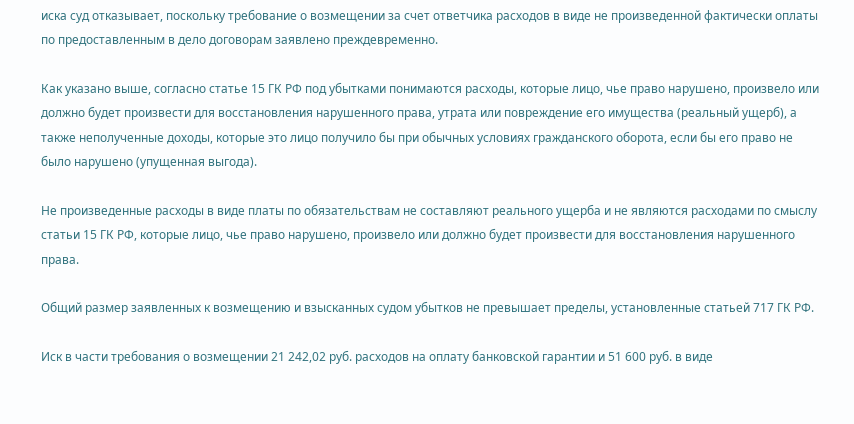иска суд отказывает, поскольку требование о возмещении за счет ответчика расходов в виде не произведенной фактически оплаты по предоставленным в дело договорам заявлено преждевременно.

Как указано выше, согласно статье 15 ГК РФ под убытками понимаются расходы, которые лицо, чье право нарушено, произвело или должно будет произвести для восстановления нарушенного права, утрата или повреждение его имущества (реальный ущерб), а также неполученные доходы, которые это лицо получило бы при обычных условиях гражданского оборота, если бы его право не было нарушено (упущенная выгода).

Не произведенные расходы в виде платы по обязательствам не составляют реального ущерба и не являются расходами по смыслу статьи 15 ГК РФ, которые лицо, чье право нарушено, произвело или должно будет произвести для восстановления нарушенного права.

Общий размер заявленных к возмещению и взысканных судом убытков не превышает пределы, установленные статьей 717 ГК РФ.

Иск в части требования о возмещении 21 242,02 руб. расходов на оплату банковской гарантии и 51 600 руб. в виде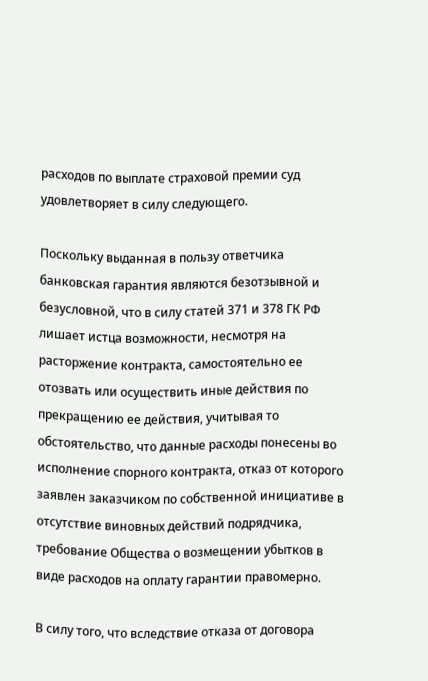расходов по выплате страховой премии суд удовлетворяет в силу следующего.

Поскольку выданная в пользу ответчика банковская гарантия являются безотзывной и безусловной, что в силу статей 371 и 378 ГК РФ лишает истца возможности, несмотря на расторжение контракта, самостоятельно ее отозвать или осуществить иные действия по прекращению ее действия, учитывая то обстоятельство, что данные расходы понесены во исполнение спорного контракта, отказ от которого заявлен заказчиком по собственной инициативе в отсутствие виновных действий подрядчика, требование Общества о возмещении убытков в виде расходов на оплату гарантии правомерно.

В силу того, что вследствие отказа от договора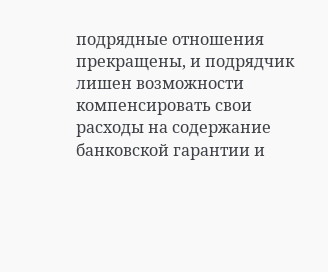подрядные отношения прекращены, и подрядчик лишен возможности компенсировать свои расходы на содержание банковской гарантии и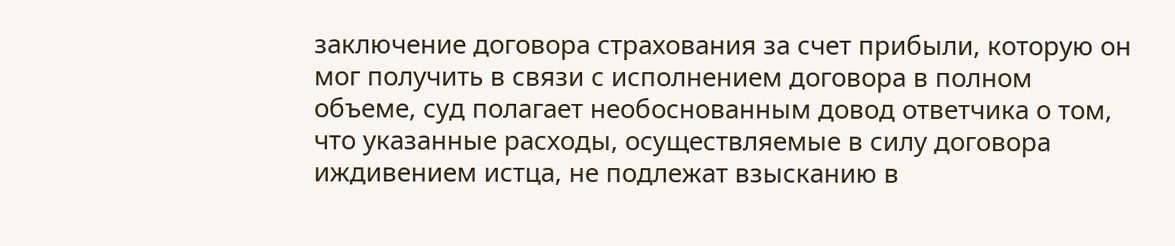заключение договора страхования за счет прибыли, которую он мог получить в связи с исполнением договора в полном объеме, суд полагает необоснованным довод ответчика о том, что указанные расходы, осуществляемые в силу договора иждивением истца, не подлежат взысканию в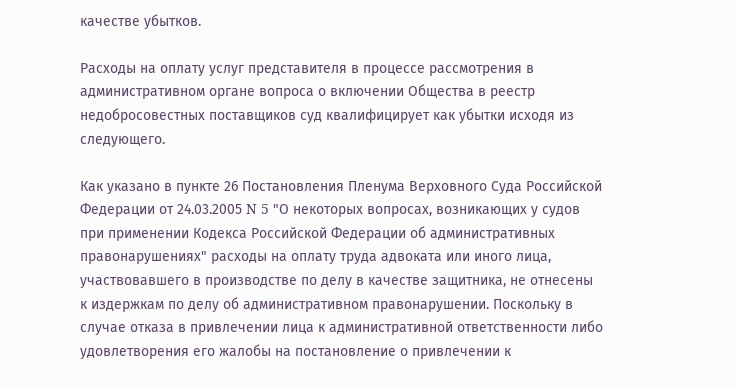качестве убытков.

Расходы на оплату услуг представителя в процессе рассмотрения в административном органе вопроса о включении Общества в реестр недобросовестных поставщиков суд квалифицирует как убытки исходя из следующего.

Как указано в пункте 26 Постановления Пленума Верховного Суда Российской Федерации от 24.03.2005 N 5 "О некоторых вопросах, возникающих у судов при применении Кодекса Российской Федерации об административных правонарушениях" расходы на оплату труда адвоката или иного лица, участвовавшего в производстве по делу в качестве защитника, не отнесены к издержкам по делу об административном правонарушении. Поскольку в случае отказа в привлечении лица к административной ответственности либо удовлетворения его жалобы на постановление о привлечении к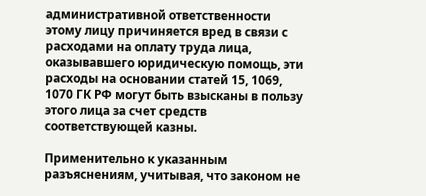административной ответственности этому лицу причиняется вред в связи с расходами на оплату труда лица, оказывавшего юридическую помощь, эти расходы на основании статей 15, 1069, 1070 ГК РФ могут быть взысканы в пользу этого лица за счет средств соответствующей казны.

Применительно к указанным разъяснениям, учитывая, что законом не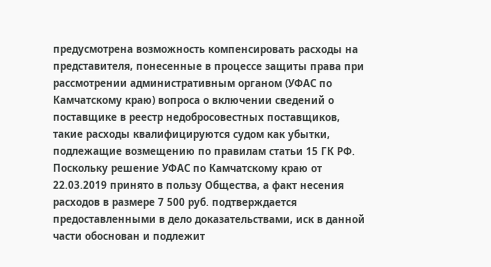предусмотрена возможность компенсировать расходы на представителя, понесенные в процессе защиты права при рассмотрении административным органом (УФАС по Камчатскому краю) вопроса о включении сведений о поставщике в реестр недобросовестных поставщиков, такие расходы квалифицируются судом как убытки, подлежащие возмещению по правилам статьи 15 ГК РФ. Поскольку решение УФАС по Камчатскому краю от 22.03.2019 принято в пользу Общества, а факт несения расходов в размере 7 500 руб. подтверждается предоставленными в дело доказательствами, иск в данной части обоснован и подлежит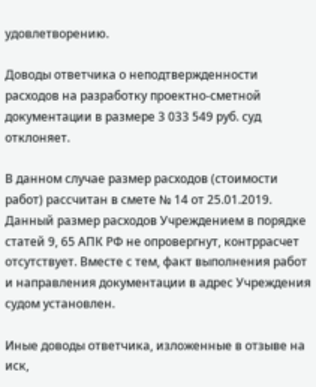удовлетворению.

Доводы ответчика о неподтвержденности расходов на разработку проектно-сметной документации в размере 3 033 549 руб. суд отклоняет.

В данном случае размер расходов (стоимости работ) рассчитан в смете № 14 от 25.01.2019. Данный размер расходов Учреждением в порядке статей 9, 65 АПК РФ не опровергнут, контррасчет отсутствует. Вместе с тем, факт выполнения работ и направления документации в адрес Учреждения судом установлен.

Иные доводы ответчика, изложенные в отзыве на иск,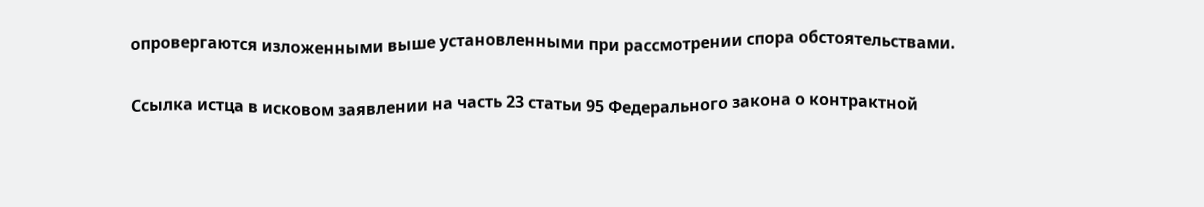опровергаются изложенными выше установленными при рассмотрении спора обстоятельствами.

Ссылка истца в исковом заявлении на часть 23 статьи 95 Федерального закона о контрактной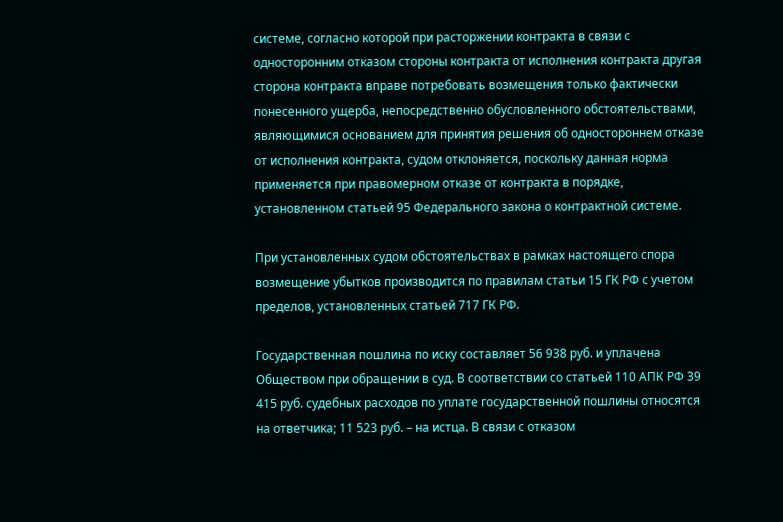системе, согласно которой при расторжении контракта в связи с односторонним отказом стороны контракта от исполнения контракта другая сторона контракта вправе потребовать возмещения только фактически понесенного ущерба, непосредственно обусловленного обстоятельствами, являющимися основанием для принятия решения об одностороннем отказе от исполнения контракта, судом отклоняется, поскольку данная норма применяется при правомерном отказе от контракта в порядке, установленном статьей 95 Федерального закона о контрактной системе.

При установленных судом обстоятельствах в рамках настоящего спора возмещение убытков производится по правилам статьи 15 ГК РФ с учетом пределов, установленных статьей 717 ГК РФ.

Государственная пошлина по иску составляет 56 938 руб. и уплачена Обществом при обращении в суд. В соответствии со статьей 110 АПК РФ 39 415 руб. судебных расходов по уплате государственной пошлины относятся на ответчика; 11 523 руб. – на истца. В связи с отказом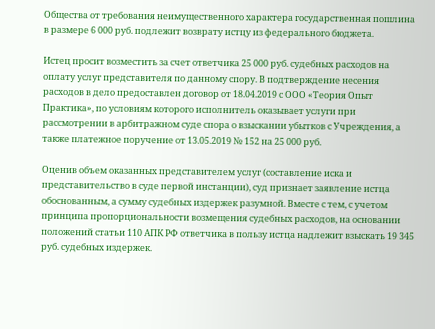Общества от требования неимущественного характера государственная пошлина в размере 6 000 руб. подлежит возврату истцу из федерального бюджета.

Истец просит возместить за счет ответчика 25 000 руб. судебных расходов на оплату услуг представителя по данному спору. В подтверждение несения расходов в дело предоставлен договор от 18.04.2019 с ООО «Теория Опыт Практика», по условиям которого исполнитель оказывает услуги при рассмотрении в арбитражном суде спора о взыскании убытков с Учреждения, а также платежное поручение от 13.05.2019 № 152 на 25 000 руб.

Оценив объем оказанных представителем услуг (составление иска и представительство в суде первой инстанции), суд признает заявление истца обоснованным, а сумму судебных издержек разумной. Вместе с тем, с учетом принципа пропорциональности возмещения судебных расходов, на основании положений статьи 110 АПК РФ ответчика в пользу истца надлежит взыскать 19 345 руб. судебных издержек.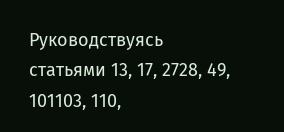Руководствуясь статьями 13, 17, 2728, 49, 101103, 110,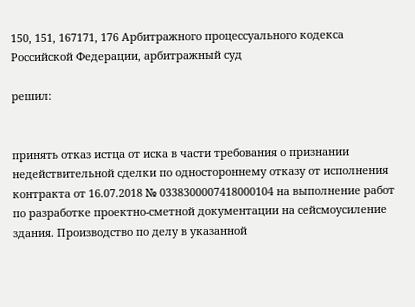150, 151, 167171, 176 Арбитражного процессуального кодекса Российской Федерации, арбитражный суд

решил:


принять отказ истца от иска в части требования о признании недействительной сделки по одностороннему отказу от исполнения контракта от 16.07.2018 № 0338300007418000104 на выполнение работ по разработке проектно-сметной документации на сейсмоусиление здания. Производство по делу в указанной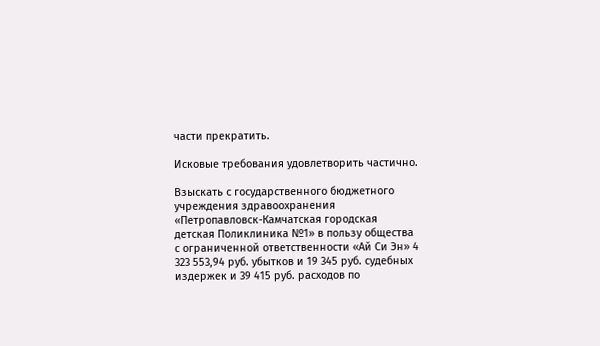части прекратить.

Исковые требования удовлетворить частично.

Взыскать с государственного бюджетного учреждения здравоохранения «Петропавловск-Камчатская городская детская Поликлиника №1» в пользу общества с ограниченной ответственности «Ай Си Эн» 4 323 553,94 руб. убытков и 19 345 руб. судебных издержек и 39 415 руб. расходов по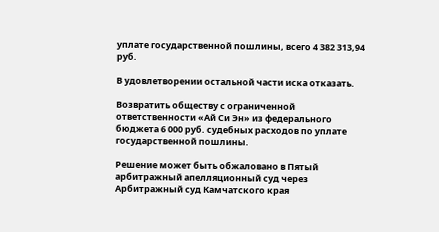уплате государственной пошлины, всего 4 382 313,94 руб.

В удовлетворении остальной части иска отказать.

Возвратить обществу с ограниченной ответственности «Ай Си Эн» из федерального бюджета 6 000 руб. судебных расходов по уплате государственной пошлины.

Решение может быть обжаловано в Пятый арбитражный апелляционный суд через Арбитражный суд Камчатского края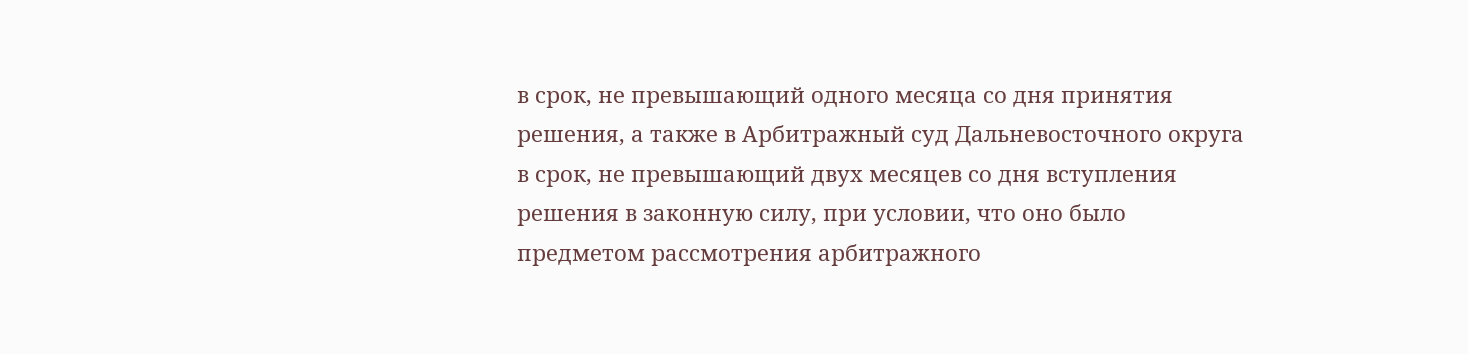в срок, не превышающий одного месяца со дня принятия решения, а также в Арбитражный суд Дальневосточного округа в срок, не превышающий двух месяцев со дня вступления решения в законную силу, при условии, что оно было предметом рассмотрения арбитражного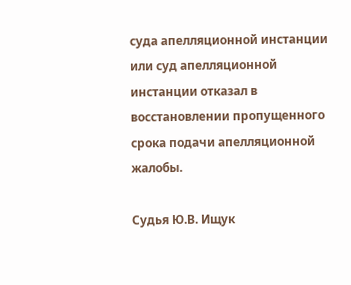суда апелляционной инстанции или суд апелляционной инстанции отказал в восстановлении пропущенного срока подачи апелляционной жалобы.

Судья Ю.В. Ищук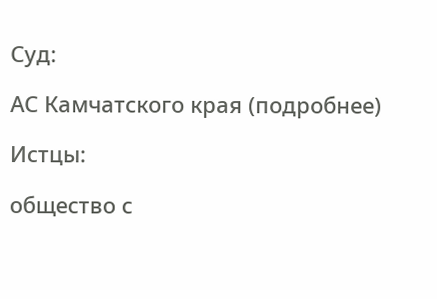Суд:

АС Камчатского края (подробнее)

Истцы:

общество с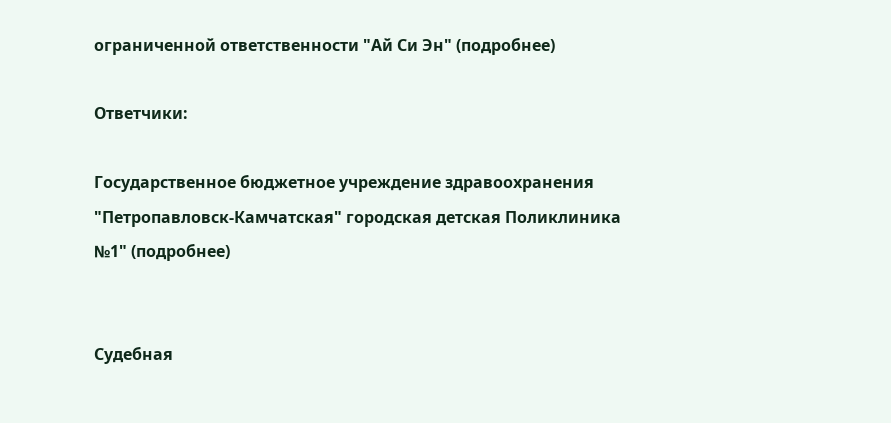ограниченной ответственности "Ай Си Эн" (подробнее)

Ответчики:

Государственное бюджетное учреждение здравоохранения "Петропавловск-Камчатская" городская детская Поликлиника №1" (подробнее)


Судебная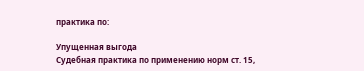практика по:

Упущенная выгода
Судебная практика по применению норм ст. 15,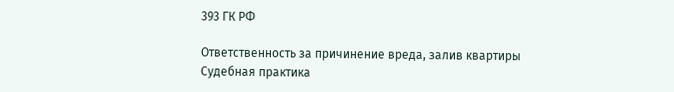393 ГК РФ

Ответственность за причинение вреда, залив квартиры
Судебная практика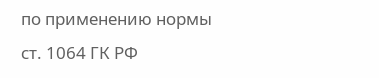по применению нормы ст. 1064 ГК РФ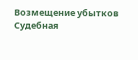Возмещение убытков
Судебная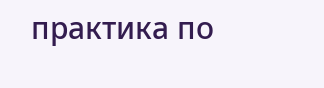практика по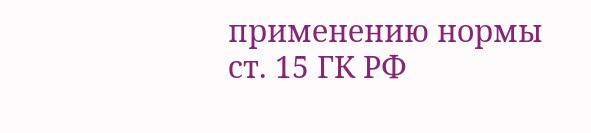применению нормы ст. 15 ГК РФ